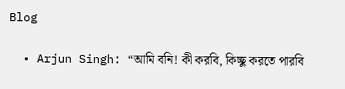Blog

  • Arjun Singh: “আমি বনি! কী করবি, কিচ্ছু করতে পারবি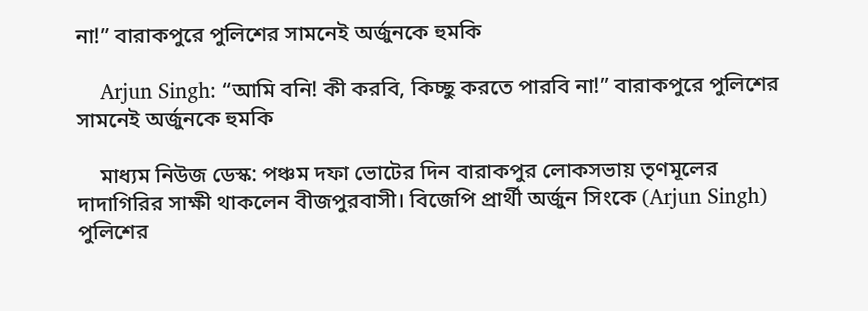না!” বারাকপুরে পুলিশের সামনেই অর্জুনকে হুমকি

    Arjun Singh: “আমি বনি! কী করবি, কিচ্ছু করতে পারবি না!” বারাকপুরে পুলিশের সামনেই অর্জুনকে হুমকি

    মাধ্যম নিউজ ডেস্ক: পঞ্চম দফা ভোটের দিন বারাকপুর লোকসভায় তৃণমূলের দাদাগিরির সাক্ষী থাকলেন বীজপুরবাসী। বিজেপি প্রার্থী অর্জুন সিংকে (Arjun Singh) পুলিশের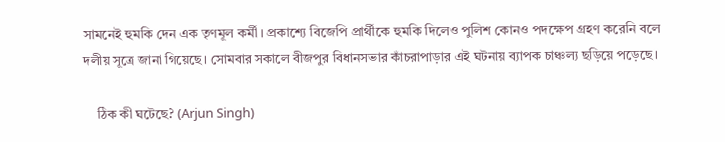সামনেই হুমকি দেন এক তৃণমূল কর্মী। প্রকাশ্যে বিজেপি প্রার্থীকে হুমকি দিলেও পুলিশ কোনও পদক্ষেপ গ্রহণ করেনি বলে দলীয় সূত্রে জানা গিয়েছে। সোমবার সকালে বীজপুর বিধানসভার কাঁচরাপাড়ার এই ঘটনায় ব্যাপক চাঞ্চল্য ছড়িয়ে পড়েছে।

    ঠিক কী ঘটেছে? (Arjun Singh)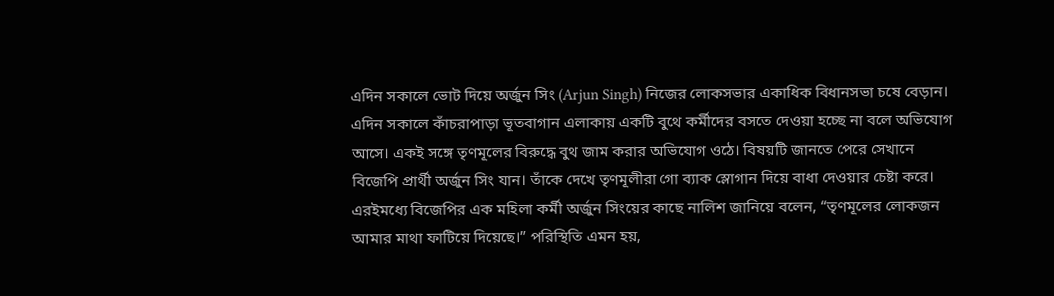এদিন সকালে ভোট দিয়ে অর্জুন সিং (Arjun Singh) নিজের লোকসভার একাধিক বিধানসভা চষে বেড়ান। এদিন সকালে কাঁচরাপাড়া ভূতবাগান এলাকায় একটি বুথে কর্মীদের বসতে দেওয়া হচ্ছে না বলে অভিযোগ আসে। একই সঙ্গে তৃণমূলের বিরুদ্ধে বুথ জাম করার অভিযোগ ওঠে। বিষয়টি জানতে পেরে সেখানে বিজেপি প্রার্থী অর্জুন সিং যান। তাঁকে দেখে তৃণমূলীরা গো ব্যাক স্লোগান দিয়ে বাধা দেওয়ার চেষ্টা করে। এরইমধ্যে বিজেপির এক মহিলা কর্মী অর্জুন সিংয়ের কাছে নালিশ জানিয়ে বলেন, “তৃণমূলের লোকজন আমার মাথা ফাটিয়ে দিয়েছে।” পরিস্থিতি এমন হয়,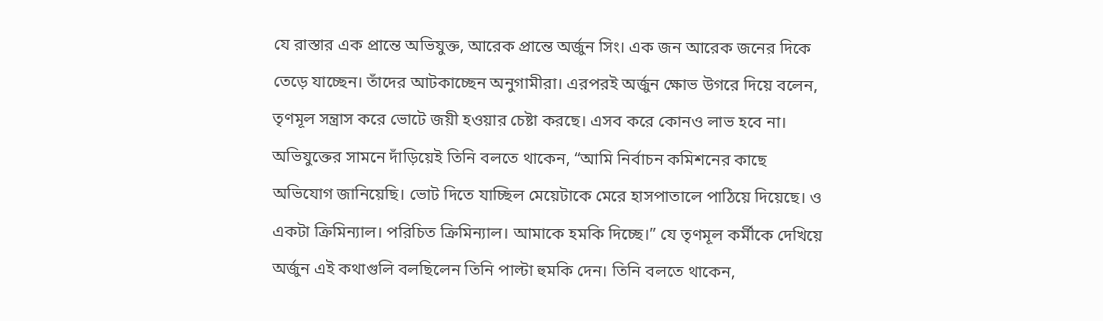যে রাস্তার এক প্রান্তে অভিযুক্ত, আরেক প্রান্তে অর্জুন সিং। এক জন আরেক জনের দিকে তেড়ে যাচ্ছেন। তাঁদের আটকাচ্ছেন অনুগামীরা। এরপরই অর্জুন ক্ষোভ উগরে দিয়ে বলেন, তৃণমূল সন্ত্রাস করে ভোটে জয়ী হওয়ার চেষ্টা করছে। এসব করে কোনও লাভ হবে না। অভিযুক্তের সামনে দাঁড়িয়েই তিনি বলতে থাকেন, “আমি নির্বাচন কমিশনের কাছে অভিযোগ জানিয়েছি। ভোট দিতে যাচ্ছিল মেয়েটাকে মেরে হাসপাতালে পাঠিয়ে দিয়েছে। ও একটা ক্রিমিন্যাল। পরিচিত ক্রিমিন্যাল। আমাকে হমকি দিচ্ছে।” যে তৃণমূল কর্মীকে দেখিয়ে অর্জুন এই কথাগুলি বলছিলেন তিনি পাল্টা হুমকি দেন। তিনি বলতে থাকেন,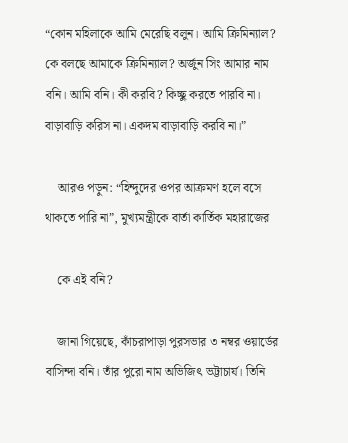“কোন মহিলাকে আমি মেরেছি বলুন। আমি ক্রিমিন্যাল? কে বলছে আমাকে ক্রিমিন্যাল? অর্জুন সিং আমার নাম বনি। আমি বনি। কী করবি? কিচ্ছু করতে পারবি না। বাড়াবাড়ি করিস না। একদম বাড়াবাড়ি করবি না।”

    আরও পড়ুন: “হিন্দুদের ওপর আক্রমণ হলে বসে থাকতে পারি না”, মুখ্যমন্ত্রীকে বার্তা কার্তিক মহারাজের

    কে এই বনি?

    জানা গিয়েছে, কাঁচরাপাড়া পুরসভার ৩ নম্বর ওয়ার্ডের বাসিন্দা বনি। তাঁর পুরো নাম অভিজিৎ ভট্টাচার্য। তিনি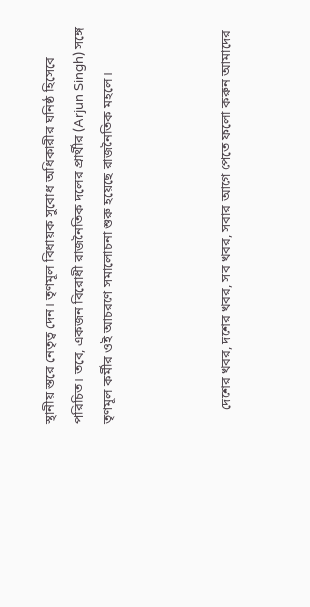স্থানীয় স্তরে নেতৃত্ব দেন। তৃণমূল বিধায়ক সুবোধ অধিকারীর ঘনিষ্ঠ হিসেবে পরিচিত। তবে, একজন বিরোধী রাজনৈতিক দলের প্রার্থীর (Arjun Singh) সঙ্গে তৃণমূল কর্মীর ওই আচরণে সমালোচনা শুরু হয়েছে রাজনৈতিক মহলে।



    দেশের খবর, দশের খবর, সব খবর, সবার আগে পেতে ফলো করুন আমাদের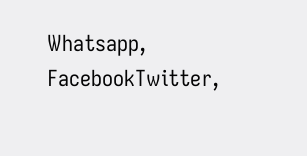Whatsapp, FacebookTwitter,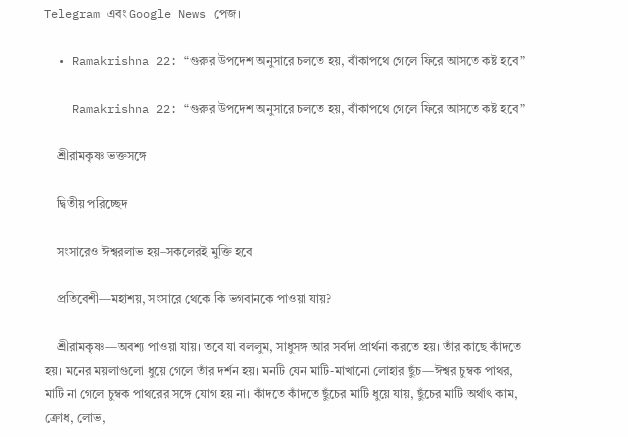Telegram এবং Google News পেজ।

  • Ramakrishna 22: “গুরুর উপদেশ অনুসারে চলতে হয়, বাঁকাপথে গেলে ফিরে আসতে কষ্ট হবে”

    Ramakrishna 22: “গুরুর উপদেশ অনুসারে চলতে হয়, বাঁকাপথে গেলে ফিরে আসতে কষ্ট হবে”

    শ্রীরামকৃষ্ণ ভক্তসঙ্গে

    দ্বিতীয় পরিচ্ছেদ

    সংসারেও ঈশ্বরলাভ হয়–সকলেরই মুক্তি হবে

    প্রতিবেশী—মহাশয়, সংসারে থেকে কি ভগবানকে পাওয়া যায়?

    শ্রীরামকৃষ্ণ—অবশ্য পাওয়া যায়। তবে যা বললুম, সাধুসঙ্গ আর সর্বদা প্রার্থনা করতে হয়। তাঁর কাছে কাঁদতে হয়। মনের ময়লাগুলো ধুয়ে গেলে তাঁর দর্শন হয়। মনটি যেন মাটি-মাখানো লোহার ছুঁচ—ঈশ্বর চুম্বক পাথর, মাটি না গেলে চুম্বক পাথরের সঙ্গে যোগ হয় না। কাঁদতে কাঁদতে ছুঁচের মাটি ধুয়ে যায়, ছুঁচের মাটি অর্থাৎ কাম, ক্রোধ, লোভ,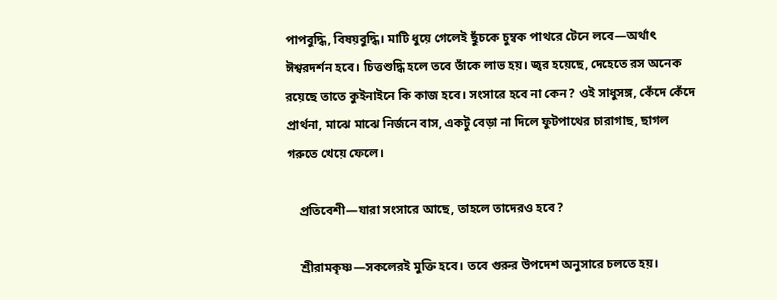পাপবুদ্ধি, বিষয়বুদ্ধি। মাটি ধুয়ে গেলেই ছুঁচকে চুম্বক পাথরে টেনে লবে—অর্থাৎ ঈশ্বরদর্শন হবে। চিত্তশুদ্ধি হলে তবে তাঁকে লাভ হয়। জ্বর হয়েছে, দেহেতে রস অনেক রয়েছে তাতে কুইনাইনে কি কাজ হবে। সংসারে হবে না কেন? ওই সাধুসঙ্গ, কেঁদে কেঁদে প্রার্থনা, মাঝে মাঝে নির্জনে বাস, একটু বেড়া না দিলে ফুটপাথের চারাগাছ, ছাগল গরুতে খেয়ে ফেলে।

    প্রতিবেশী—যারা সংসারে আছে, তাহলে তাদেরও হবে?

    শ্রীরামকৃষ্ণ—সকলেরই মুক্তি হবে। তবে গুরুর উপদেশ অনুসারে চলতে হয়।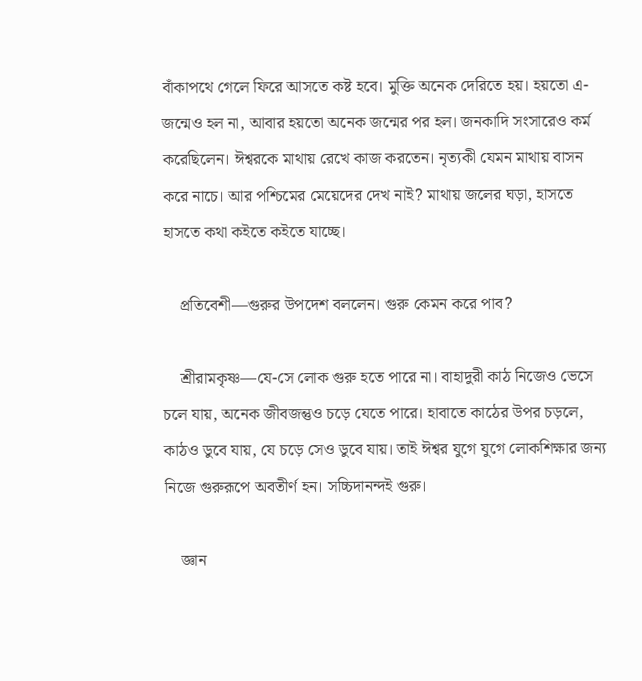বাঁকাপথে গেলে ফিরে আসতে কষ্ট হবে। মুক্তি অনেক দেরিতে হয়। হয়তো এ-জন্মেও হল না, আবার হয়তো অনেক জন্মের পর হল। জনকাদি সংসারেও কর্ম করেছিলেন। ঈশ্বরকে মাথায় রেখে কাজ করতেন। নৃত্যকী যেমন মাথায় বাসন করে নাচে। আর পশ্চিমের মেয়েদের দেখ নাই? মাথায় জলের ঘড়া, হাসতে হাসতে কথা কইতে কইতে যাচ্ছে।

    প্রতিবেশী—গুরুর উপদেশ বললেন। গুরু কেমন করে পাব?

    শ্রীরামকৃষ্ণ—যে-সে লোক গুরু হতে পারে না। বাহাদুরী কাঠ নিজেও ভেসে চলে যায়, অনেক জীবজন্তুও চড়ে যেতে পারে। হাবাতে কাঠের উপর চড়লে, কাঠও ডুবে যায়, যে চড়ে সেও ডুবে যায়। তাই ঈশ্বর যুগে যুগে লোকশিক্ষার জন্য নিজে গুরুরূপে অবতীর্ণ হন। সচ্চিদানন্দই গুরু।

    জ্ঞান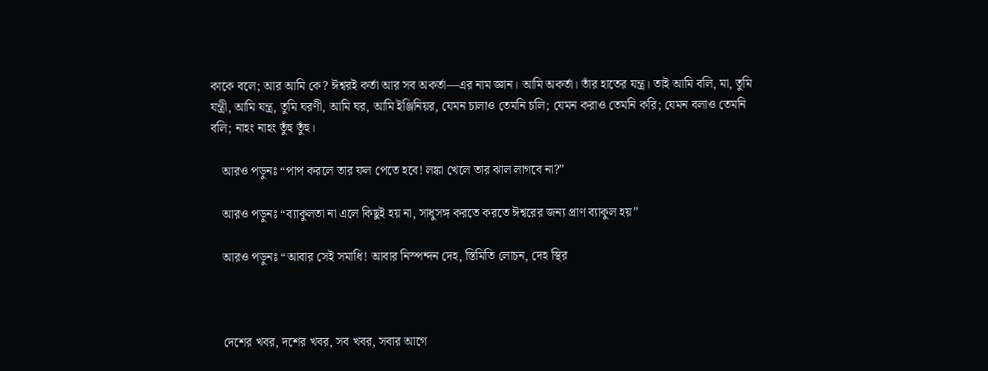কাকে বলে; আর আমি কে? ঈশ্বরই কর্তা আর সব অকর্তা—এর নাম জ্ঞান। আমি অকর্তা। তাঁর হাতের যন্ত্র। তাই আমি বলি, মা, তুমি যন্ত্রী, আমি যন্ত্র, তুমি ঘরণী, আমি ঘর, আমি ইঞ্জিনিয়র, যেমন চালাও তেমনি চলি; যেমন করাও তেমনি করি; যেমন বলাও তেমনি বলি; নাহং নাহং তুঁহু তুঁহু।

    আরও পড়ুনঃ “পাপ করলে তার ফল পেতে হবে! লঙ্কা খেলে তার ঝাল লাগবে না?”

    আরও পড়ুনঃ “ব্যাকুলতা না এলে কিছুই হয় না, সাধুসঙ্গ করতে করতে ঈশ্বরের জন্য প্রাণ ব্যাকুল হয়”

    আরও পড়ুনঃ “আবার সেই সমাধি! আবার নিস্পন্দন দেহ, স্তিমিতি লোচন, দেহ স্থির



    দেশের খবর, দশের খবর, সব খবর, সবার আগে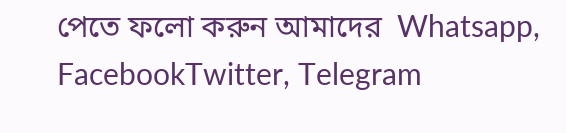পেতে ফলো করুন আমাদের  Whatsapp, FacebookTwitter, Telegram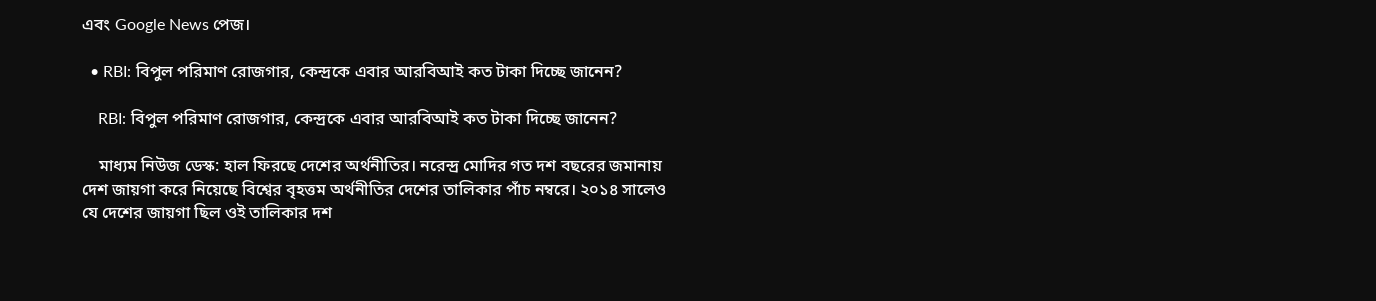এবং Google News পেজ।

  • RBI: বিপুল পরিমাণ রোজগার, কেন্দ্রকে এবার আরবিআই কত টাকা দিচ্ছে জানেন?

    RBI: বিপুল পরিমাণ রোজগার, কেন্দ্রকে এবার আরবিআই কত টাকা দিচ্ছে জানেন?

    মাধ্যম নিউজ ডেস্ক: হাল ফিরছে দেশের অর্থনীতির। নরেন্দ্র মোদির গত দশ বছরের জমানায় দেশ জায়গা করে নিয়েছে বিশ্বের বৃহত্তম অর্থনীতির দেশের তালিকার পাঁচ নম্বরে। ২০১৪ সালেও যে দেশের জায়গা ছিল ওই তালিকার দশ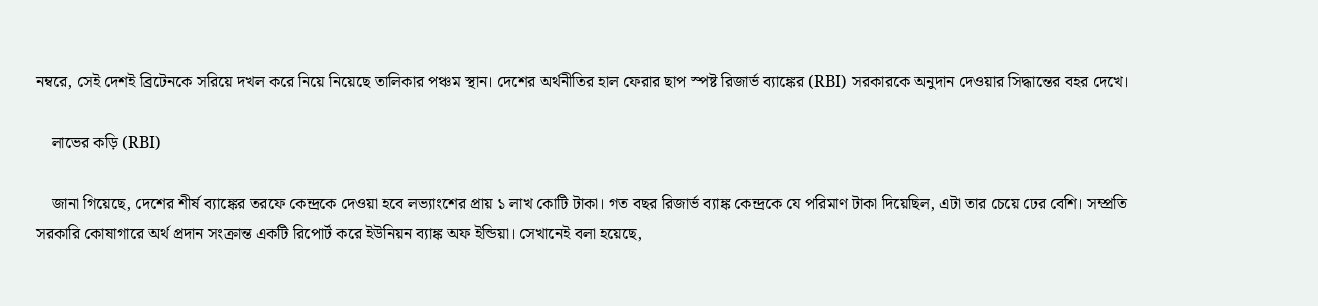নম্বরে, সেই দেশই ব্রিটেনকে সরিয়ে দখল করে নিয়ে নিয়েছে তালিকার পঞ্চম স্থান। দেশের অর্থনীতির হাল ফেরার ছাপ স্পষ্ট রিজার্ভ ব্যাঙ্কের (RBI) সরকারকে অনুদান দেওয়ার সিদ্ধান্তের বহর দেখে।

    লাভের কড়ি (RBI)

    জানা গিয়েছে, দেশের শীর্ষ ব্যাঙ্কের তরফে কেন্দ্রকে দেওয়া হবে লভ্যাংশের প্রায় ১ লাখ কোটি টাকা। গত বছর রিজার্ভ ব্যাঙ্ক কেন্দ্রকে যে পরিমাণ টাকা দিয়েছিল, এটা তার চেয়ে ঢের বেশি। সম্প্রতি সরকারি কোষাগারে অর্থ প্রদান সংক্রান্ত একটি রিপোর্ট করে ইউনিয়ন ব্যাঙ্ক অফ ইন্ডিয়া। সেখানেই বলা হয়েছে,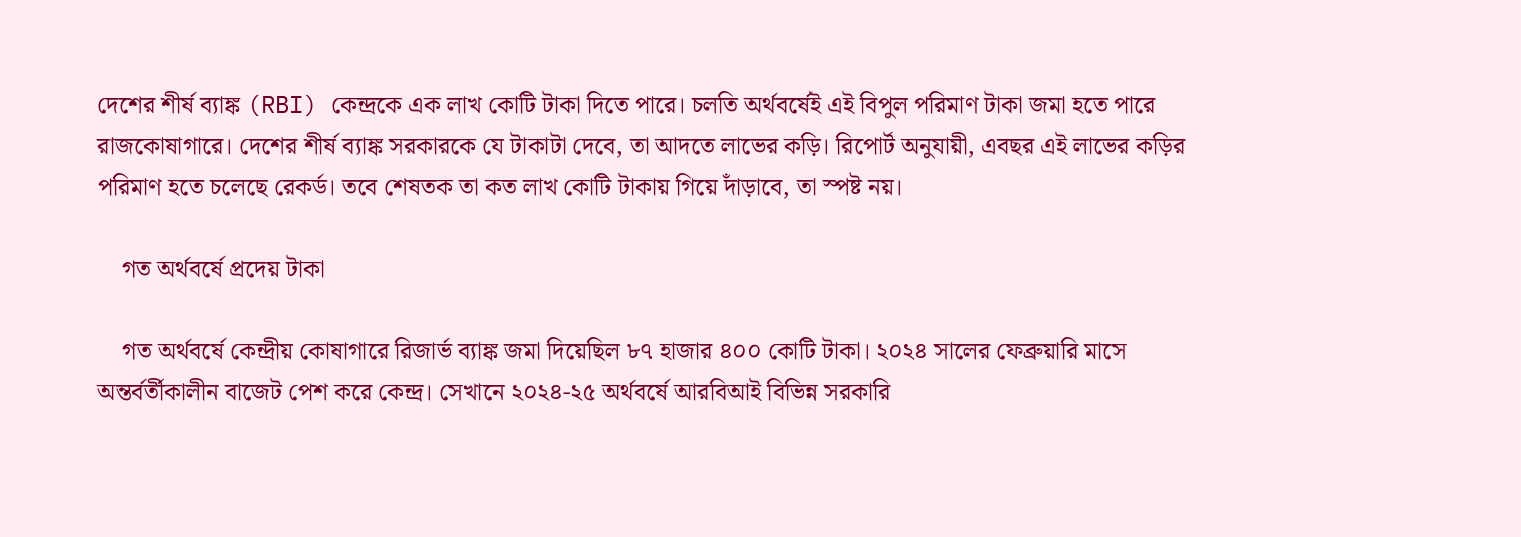দেশের শীর্ষ ব্যাঙ্ক (RBI) কেন্দ্রকে এক লাখ কোটি টাকা দিতে পারে। চলতি অর্থবর্ষেই এই বিপুল পরিমাণ টাকা জমা হতে পারে রাজকোষাগারে। দেশের শীর্ষ ব্যাঙ্ক সরকারকে যে টাকাটা দেবে, তা আদতে লাভের কড়ি। রিপোর্ট অনুযায়ী, এবছর এই লাভের কড়ির পরিমাণ হতে চলেছে রেকর্ড। তবে শেষতক তা কত লাখ কোটি টাকায় গিয়ে দাঁড়াবে, তা স্পষ্ট নয়।

    গত অর্থবর্ষে প্রদেয় টাকা

    গত অর্থবর্ষে কেন্দ্রীয় কোষাগারে রিজার্ভ ব্যাঙ্ক জমা দিয়েছিল ৮৭ হাজার ৪০০ কোটি টাকা। ২০২৪ সালের ফেব্রুয়ারি মাসে অন্তর্বর্তীকালীন বাজেট পেশ করে কেন্দ্র। সেখানে ২০২৪-২৫ অর্থবর্ষে আরবিআই বিভিন্ন সরকারি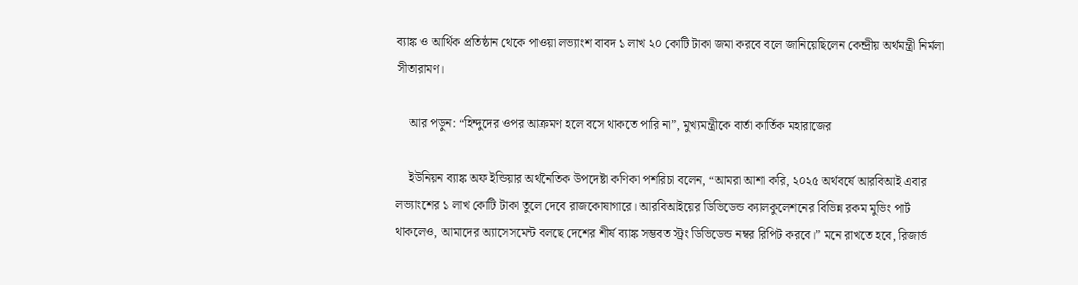ব্যাঙ্ক ও আর্থিক প্রতিষ্ঠান থেকে পাওয়া লভ্যাংশ বাবদ ১ লাখ ২০ কোটি টাকা জমা করবে বলে জানিয়েছিলেন কেন্দ্রীয় অর্থমন্ত্রী নির্মলা সীতারামণ।

    আর পড়ুন: “হিন্দুদের ওপর আক্রমণ হলে বসে থাকতে পারি না”, মুখ্যমন্ত্রীকে বার্তা কার্তিক মহারাজের

    ইউনিয়ন ব্যাঙ্ক অফ ইন্ডিয়ার অর্থনৈতিক উপদেষ্টা কণিকা পশরিচা বলেন, “আমরা আশা করি, ২০২৫ অর্থবর্ষে আরবিআই এবার লভ্যাংশের ১ লাখ কোটি টাকা তুলে দেবে রাজকোষাগারে। আরবিআইয়ের ডিভিডেন্ড ক্যালকুলেশনের বিভিন্ন রকম মুভিং পার্ট থাকলেও, আমাদের অ্যাসেসমেন্ট বলছে দেশের শীর্ষ ব্যাঙ্ক সম্ভবত স্ট্রং ডিভিডেন্ড নম্বর রিপিট করবে।” মনে রাখতে হবে, রিজার্ভ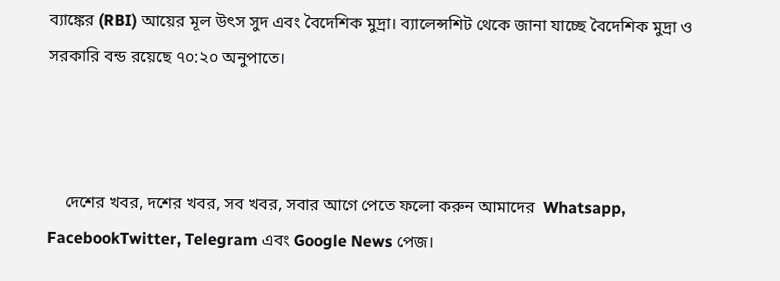ব্যাঙ্কের (RBI) আয়ের মূল উৎস সুদ এবং বৈদেশিক মুদ্রা। ব্যালেন্সশিট থেকে জানা যাচ্ছে বৈদেশিক মুদ্রা ও সরকারি বন্ড রয়েছে ৭০:২০ অনুপাতে।



    দেশের খবর, দশের খবর, সব খবর, সবার আগে পেতে ফলো করুন আমাদের  Whatsapp, FacebookTwitter, Telegram এবং Google News পেজ।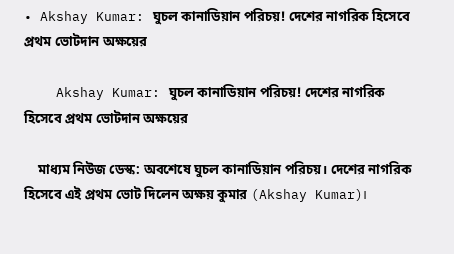• Akshay Kumar: ঘুচল কানাডিয়ান পরিচয়! দেশের নাগরিক হিসেবে প্রথম ভোটদান অক্ষয়ের

    Akshay Kumar: ঘুচল কানাডিয়ান পরিচয়! দেশের নাগরিক হিসেবে প্রথম ভোটদান অক্ষয়ের

    মাধ্যম নিউজ ডেস্ক: অবশেষে ঘুচল কানাডিয়ান পরিচয়। দেশের নাগরিক হিসেবে এই প্রথম ভোট দিলেন অক্ষয় কুমার (Akshay Kumar)।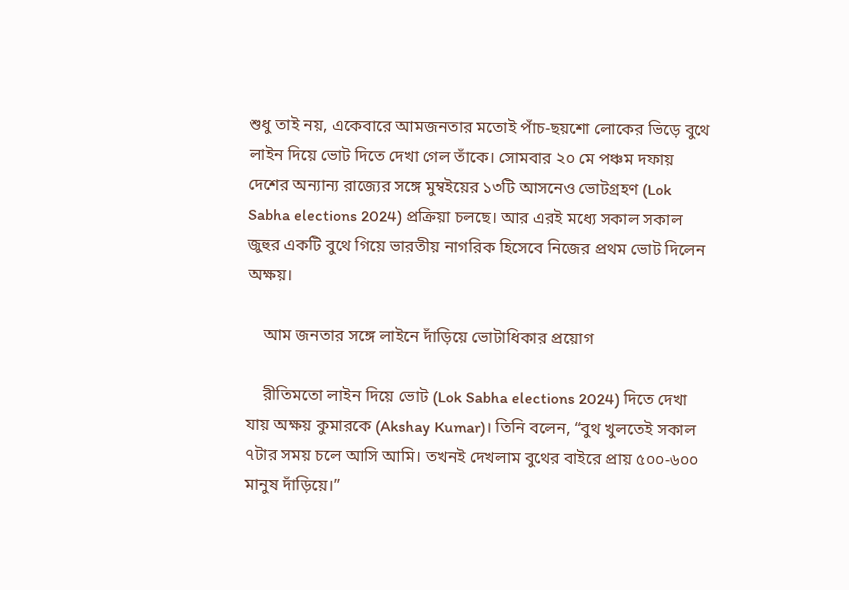শুধু তাই নয়, একেবারে আমজনতার মতোই পাঁচ-ছয়শো লোকের ভিড়ে বুথে লাইন দিয়ে ভোট দিতে দেখা গেল তাঁকে। সোমবার ২০ মে পঞ্চম দফায় দেশের অন্যান্য রাজ্যের সঙ্গে মুম্বইয়ের ১৩টি আসনেও ভোটগ্রহণ (Lok Sabha elections 2024) প্রক্রিয়া চলছে। আর এরই মধ্যে সকাল সকাল জুহুর একটি বুথে গিয়ে ভারতীয় নাগরিক হিসেবে নিজের প্রথম ভোট দিলেন অক্ষয়।

    আম জনতার সঙ্গে লাইনে দাঁড়িয়ে ভোটাধিকার প্রয়োগ

    রীতিমতো লাইন দিয়ে ভোট (Lok Sabha elections 2024) দিতে দেখা যায় অক্ষয় কুমারকে (Akshay Kumar)। তিনি বলেন, “বুথ খুলতেই সকাল ৭টার সময় চলে আসি আমি। তখনই দেখলাম বুথের বাইরে প্রায় ৫০০-৬০০ মানুষ দাঁড়িয়ে।”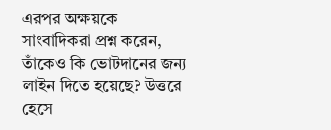এরপর অক্ষয়কে সাংবাদিকরা প্রশ্ন করেন, তাঁকেও কি ভোটদানের জন্য লাইন দিতে হয়েছে? উত্তরে হেসে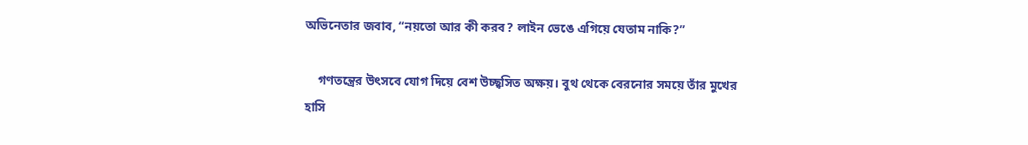অভিনেতার জবাব, “নয়তো আর কী করব? লাইন ভেঙে এগিয়ে যেতাম নাকি?”

    গণতন্ত্রের উৎসবে যোগ দিয়ে বেশ উচ্ছ্বসিত অক্ষয়। বুথ থেকে বেরনোর সময়ে তাঁর মুখের হাসি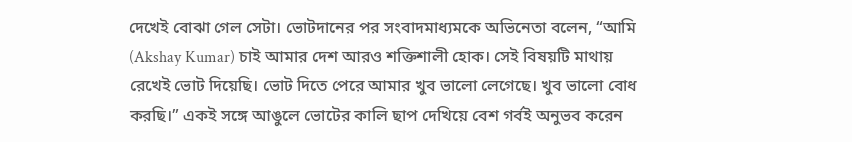দেখেই বোঝা গেল সেটা। ভোটদানের পর সংবাদমাধ্যমকে অভিনেতা বলেন, “আমি (Akshay Kumar) চাই আমার দেশ আরও শক্তিশালী হোক। সেই বিষয়টি মাথায় রেখেই ভোট দিয়েছি। ভোট দিতে পেরে আমার খুব ভালো লেগেছে। খুব ভালো বোধ করছি।” একই সঙ্গে আঙুলে ভোটের কালি ছাপ দেখিয়ে বেশ গর্বই অনুভব করেন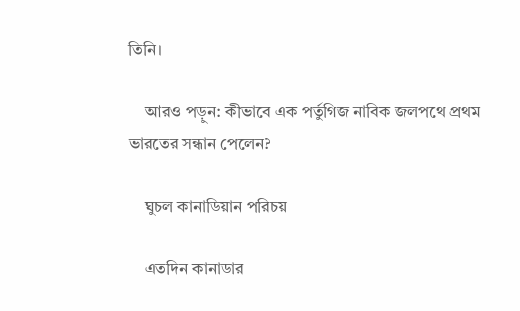তিনি।

    আরও পড়ুন: কীভাবে এক পর্তুগিজ নাবিক জলপথে প্রথম ভারতের সন্ধান পেলেন?

    ঘুচল কানাডিয়ান পরিচয়

    এতদিন কানাডার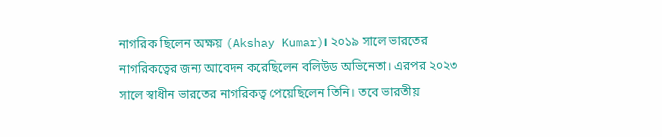নাগরিক ছিলেন অক্ষয় (Akshay Kumar)। ২০১৯ সালে ভারতের নাগরিকত্বের জন্য আবেদন করেছিলেন বলিউড অভিনেতা। এরপর ২০২৩ সালে স্বাধীন ভারতের নাগরিকত্ব পেয়েছিলেন তিনি। তবে ভারতীয়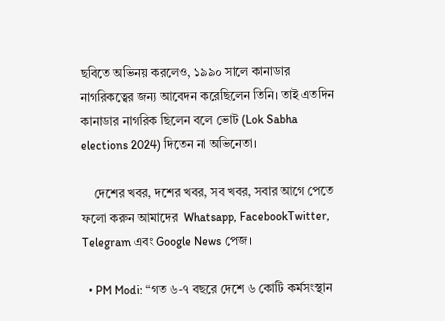ছবিতে অভিনয় করলেও, ১৯৯০ সালে কানাডার নাগরিকত্বের জন্য আবেদন করেছিলেন তিনি। তাই এতদিন কানাডার নাগরিক ছিলেন বলে ভোট (Lok Sabha elections 2024) দিতেন না অভিনেতা।

    দেশের খবর, দশের খবর, সব খবর, সবার আগে পেতে ফলো করুন আমাদের  Whatsapp, FacebookTwitter, Telegram এবং Google News পেজ।

  • PM Modi: “গত ৬-৭ বছরে দেশে ৬ কোটি কর্মসংস্থান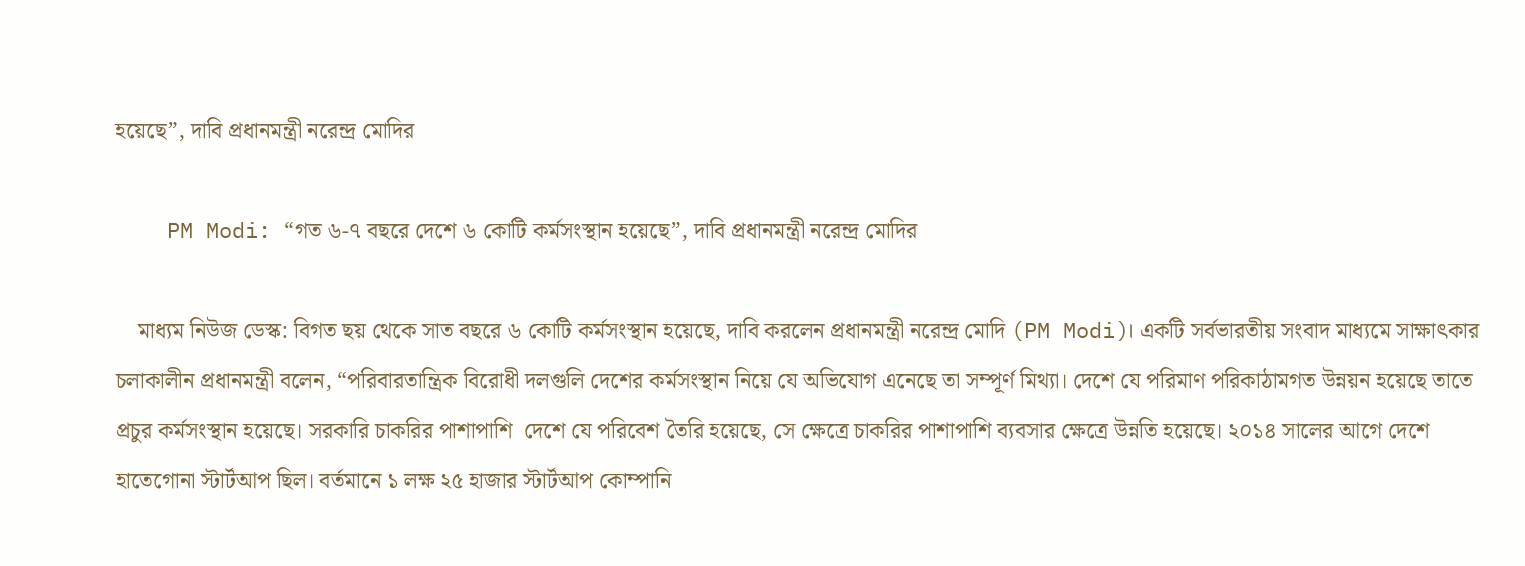হয়েছে”, দাবি প্রধানমন্ত্রী নরেন্দ্র মোদির

    PM Modi: “গত ৬-৭ বছরে দেশে ৬ কোটি কর্মসংস্থান হয়েছে”, দাবি প্রধানমন্ত্রী নরেন্দ্র মোদির

    মাধ্যম নিউজ ডেস্ক: বিগত ছয় থেকে সাত বছরে ৬ কোটি কর্মসংস্থান হয়েছে, দাবি করলেন প্রধানমন্ত্রী নরেন্দ্র মোদি (PM Modi)। একটি সর্বভারতীয় সংবাদ মাধ্যমে সাক্ষাৎকার চলাকালীন প্রধানমন্ত্রী বলেন, “পরিবারতান্ত্রিক বিরোধী দলগুলি দেশের কর্মসংস্থান নিয়ে যে অভিযোগ এনেছে তা সম্পূর্ণ মিথ্যা। দেশে যে পরিমাণ পরিকাঠামগত উন্নয়ন হয়েছে তাতে প্রচুর কর্মসংস্থান হয়েছে। সরকারি চাকরির পাশাপাশি  দেশে যে পরিবেশ তৈরি হয়েছে, সে ক্ষেত্রে চাকরির পাশাপাশি ব্যবসার ক্ষেত্রে উন্নতি হয়েছে। ২০১৪ সালের আগে দেশে হাতেগোনা স্টার্টআপ ছিল। বর্তমানে ১ লক্ষ ২৫ হাজার স্টার্টআপ কোম্পানি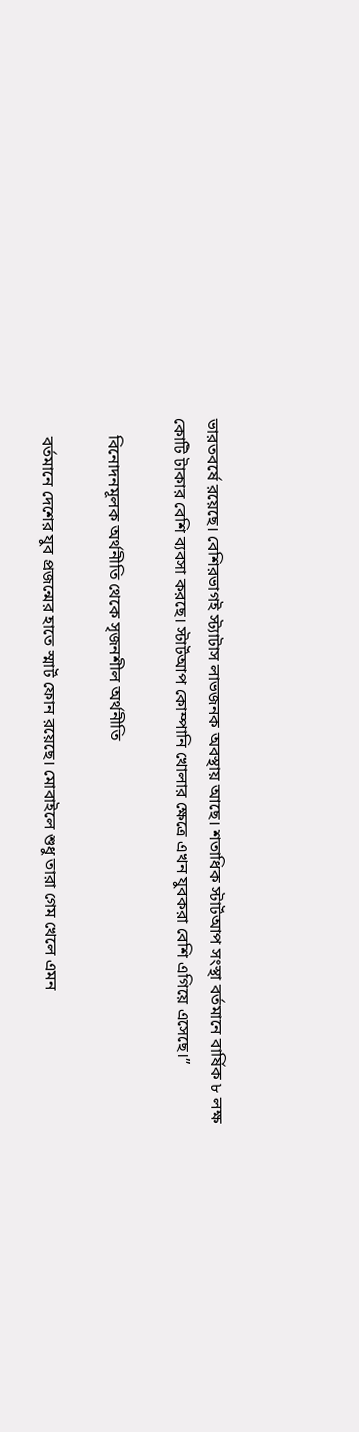ভারতবর্ষে রয়েছে। বেশিরভাগই স্ট্যাটাস লাভজনক অবস্থায় আছে। শতাধিক স্টার্টআপ সংস্থা বর্তমানে বার্ষিক ৮ লক্ষ কোটি টাকার বেশি ব্যবসা করছে। স্টার্টআপ কোম্পানি খোলার ক্ষেত্রে এখন যুবকরা বেশি এগিয়ে এসেছে।”

    বিনোদনমূলক অর্থনীতি থেকে সৃজনশীল অর্থনীতি

    বর্তমানে দেশের যুব প্রজন্মের হাতে স্মার্ট ফোন রয়েছে। মোবাইলে শুধু তারা গেম খেলে এমন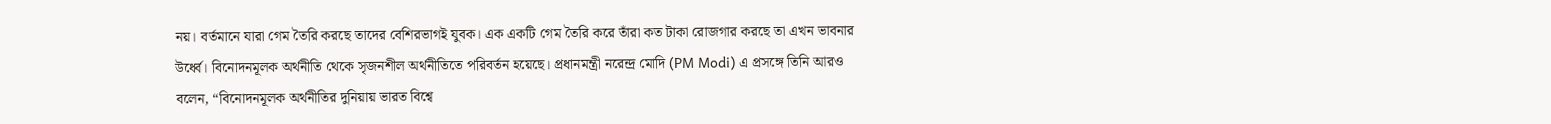নয়। বর্তমানে যারা গেম তৈরি করছে তাদের বেশিরভাগই যুবক। এক একটি গেম তৈরি করে তাঁরা কত টাকা রোজগার করছে তা এখন ভাবনার উর্ধ্বে। বিনোদনমূলক অর্থনীতি থেকে সৃজনশীল অর্থনীতিতে পরিবর্তন হয়েছে। প্রধানমন্ত্রী নরেন্দ্র মোদি (PM Modi) এ প্রসঙ্গে তিনি আরও বলেন, “বিনোদনমূলক অর্থনীতির দুনিয়ায় ভারত বিশ্বে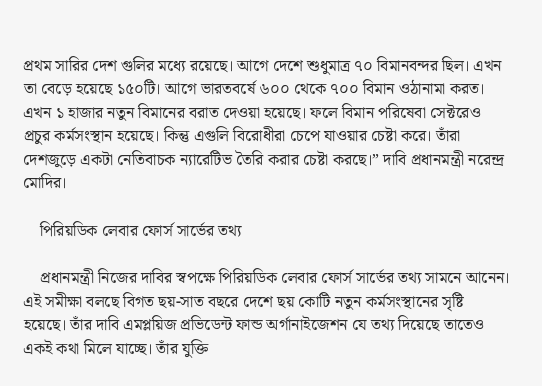প্রথম সারির দেশ গুলির মধ্যে রয়েছে। আগে দেশে শুধুমাত্র ৭০ বিমানবন্দর ছিল। এখন তা বেড়ে হয়েছে ১৫০টি। আগে ভারতবর্ষে ৬০০ থেকে ৭০০ বিমান ওঠানামা করত। এখন ১ হাজার নতুন বিমানের বরাত দেওয়া হয়েছে। ফলে বিমান পরিষেবা সেক্টরেও প্রচুর কর্মসংস্থান হয়েছে। কিন্তু এগুলি বিরোধীরা চেপে যাওয়ার চেষ্টা করে। তাঁরা দেশজুড়ে একটা নেতিবাচক ন্যারেটিভ তৈরি করার চেষ্টা করছে।” দাবি প্রধানমন্ত্রী নরেন্দ্র মোদির।

    পিরিয়ডিক লেবার ফোর্স সার্ভের তথ্য

    প্রধানমন্ত্রী নিজের দাবির স্বপক্ষে পিরিয়ডিক লেবার ফোর্স সার্ভের তথ্য সামনে আনেন। এই সমীক্ষা বলছে বিগত ছয়-সাত বছরে দেশে ছয় কোটি নতুন কর্মসংস্থানের সৃষ্টি হয়েছে। তাঁর দাবি এমপ্লয়িজ প্রভিডেন্ট ফান্ড অর্গানাইজেশন যে তথ্য দিয়েছে তাতেও একই কথা মিলে যাচ্ছে। তাঁর যুক্তি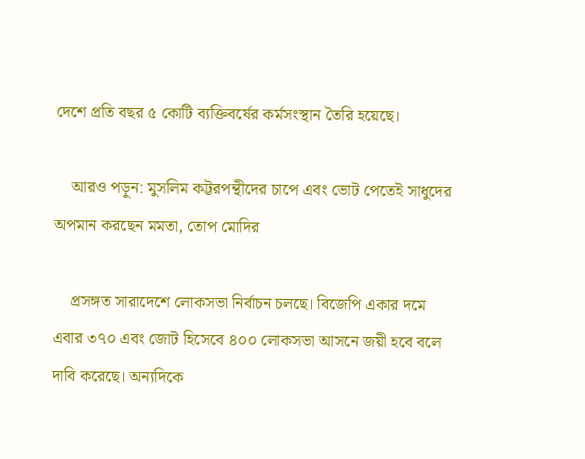দেশে প্রতি বছর ৫ কোটি ব্যক্তিবর্ষের কর্মসংস্থান তৈরি হয়েছে।

    আরও পড়ুন: মুসলিম কট্টরপন্থীদের চাপে এবং ভোট পেতেই সাধুদের অপমান করছেন মমতা, তোপ মোদির

    প্রসঙ্গত সারাদেশে লোকসভা নির্বাচন চলছে। বিজেপি একার দমে এবার ৩৭০ এবং জোট হিসেবে ৪০০ লোকসভা আসনে জয়ী হবে বলে দাবি করেছে। অন্যদিকে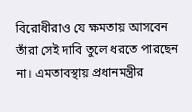বিরোধীরাও যে ক্ষমতায় আসবেন তাঁরা সেই দাবি তুলে ধরতে পারছেন না। এমতাবস্থায় প্রধানমন্ত্রীর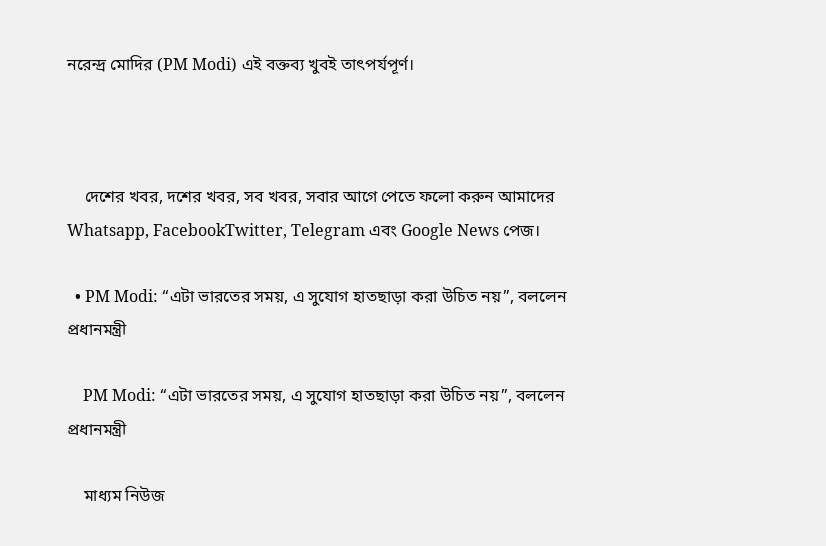নরেন্দ্র মোদির (PM Modi) এই বক্তব্য খুবই তাৎপর্যপূর্ণ।



    দেশের খবর, দশের খবর, সব খবর, সবার আগে পেতে ফলো করুন আমাদের  Whatsapp, FacebookTwitter, Telegram এবং Google News পেজ।

  • PM Modi: “এটা ভারতের সময়, এ সুযোগ হাতছাড়া করা উচিত নয়”, বললেন প্রধানমন্ত্রী

    PM Modi: “এটা ভারতের সময়, এ সুযোগ হাতছাড়া করা উচিত নয়”, বললেন প্রধানমন্ত্রী

    মাধ্যম নিউজ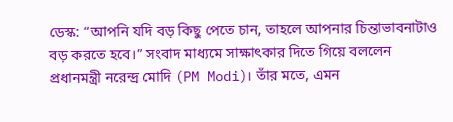ডেস্ক: “আপনি যদি বড় কিছু পেতে চান, তাহলে আপনার চিন্তাভাবনাটাও বড় করতে হবে।” সংবাদ মাধ্যমে সাক্ষাৎকার দিতে গিয়ে বললেন প্রধানমন্ত্রী নরেন্দ্র মোদি (PM Modi)। তাঁর মতে, এমন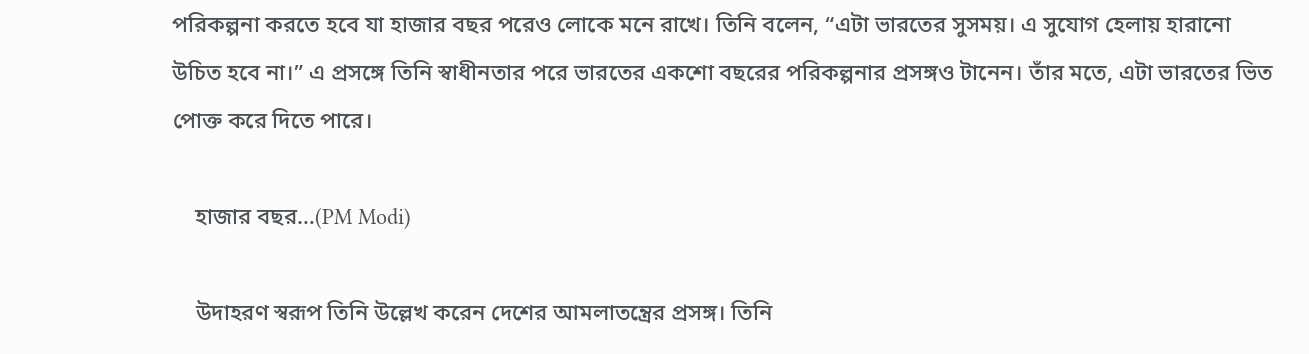পরিকল্পনা করতে হবে যা হাজার বছর পরেও লোকে মনে রাখে। তিনি বলেন, “এটা ভারতের সুসময়। এ সুযোগ হেলায় হারানো উচিত হবে না।” এ প্রসঙ্গে তিনি স্বাধীনতার পরে ভারতের একশো বছরের পরিকল্পনার প্রসঙ্গও টানেন। তাঁর মতে, এটা ভারতের ভিত পোক্ত করে দিতে পারে।

    হাজার বছর…(PM Modi)

    উদাহরণ স্বরূপ তিনি উল্লেখ করেন দেশের আমলাতন্ত্রের প্রসঙ্গ। তিনি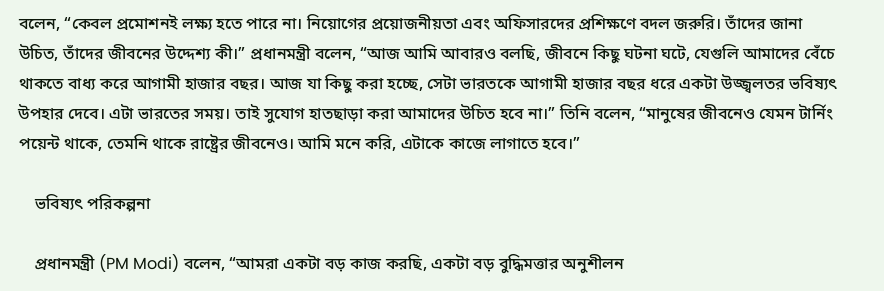বলেন, “কেবল প্রমোশনই লক্ষ্য হতে পারে না। নিয়োগের প্রয়োজনীয়তা এবং অফিসারদের প্রশিক্ষণে বদল জরুরি। তাঁদের জানা উচিত, তাঁদের জীবনের উদ্দেশ্য কী।” প্রধানমন্ত্রী বলেন, “আজ আমি আবারও বলছি, জীবনে কিছু ঘটনা ঘটে, যেগুলি আমাদের বেঁচে থাকতে বাধ্য করে আগামী হাজার বছর। আজ যা কিছু করা হচ্ছে, সেটা ভারতকে আগামী হাজার বছর ধরে একটা উজ্জ্বলতর ভবিষ্যৎ উপহার দেবে। এটা ভারতের সময়। তাই সুযোগ হাতছাড়া করা আমাদের উচিত হবে না।” তিনি বলেন, “মানুষের জীবনেও যেমন টার্নিং পয়েন্ট থাকে, তেমনি থাকে রাষ্ট্রের জীবনেও। আমি মনে করি, এটাকে কাজে লাগাতে হবে।”

    ভবিষ্যৎ পরিকল্পনা

    প্রধানমন্ত্রী (PM Modi) বলেন, “আমরা একটা বড় কাজ করছি, একটা বড় বুদ্ধিমত্তার অনুশীলন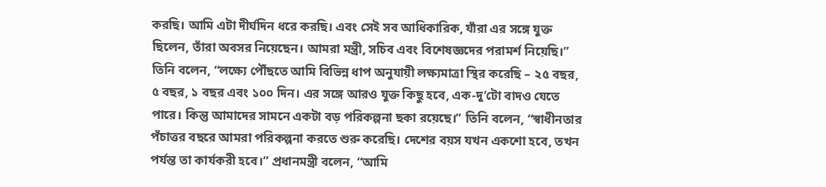করছি। আমি এটা দীর্ঘদিন ধরে করছি। এবং সেই সব আধিকারিক, যাঁরা এর সঙ্গে যুক্ত ছিলেন, তাঁরা অবসর নিয়েছেন। আমরা মন্ত্রী, সচিব এবং বিশেষজ্ঞদের পরামর্শ নিয়েছি।” তিনি বলেন, “লক্ষ্যে পৌঁছতে আমি বিভিন্ন ধাপ অনুযায়ী লক্ষ্যমাত্রা স্থির করেছি – ২৫ বছর, ৫ বছর, ১ বছর এবং ১০০ দিন। এর সঙ্গে আরও যুক্ত কিছু হবে, এক-দু’টো বাদও যেতে পারে। কিন্তু আমাদের সামনে একটা বড় পরিকল্পনা ছকা রয়েছে।” তিনি বলেন, “স্বাধীনতার পঁচাত্তর বছরে আমরা পরিকল্পনা করতে শুরু করেছি। দেশের বয়স যখন একশো হবে, তখন পর্যন্ত তা কার্যকরী হবে।” প্রধানমন্ত্রী বলেন, “আমি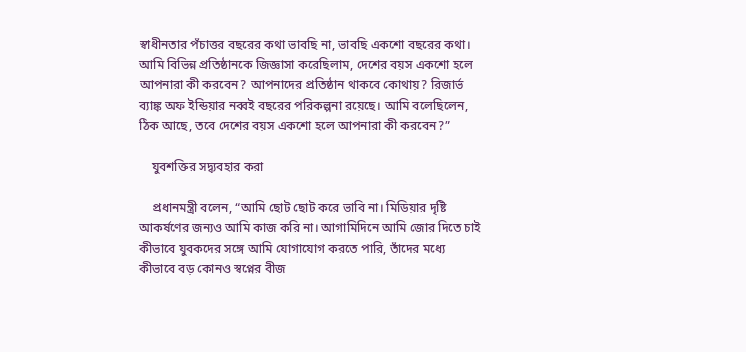স্বাধীনতার পঁচাত্তর বছরের কথা ভাবছি না, ভাবছি একশো বছরের কথা। আমি বিভিন্ন প্রতিষ্ঠানকে জিজ্ঞাসা করেছিলাম, দেশের বয়স একশো হলে আপনারা কী করবেন? আপনাদের প্রতিষ্ঠান থাকবে কোথায়? রিজার্ভ ব্যাঙ্ক অফ ইন্ডিয়ার নব্বই বছরের পরিকল্পনা রয়েছে। আমি বলেছিলেন, ঠিক আছে, তবে দেশের বয়স একশো হলে আপনারা কী করবেন?”

    যুবশক্তির সদ্ব্যবহার করা

    প্রধানমন্ত্রী বলেন, “আমি ছোট ছোট করে ভাবি না। মিডিয়ার দৃষ্টি আকর্ষণের জন্যও আমি কাজ করি না। আগামিদিনে আমি জোর দিতে চাই কীভাবে যুবকদের সঙ্গে আমি যোগাযোগ করতে পারি, তাঁদের মধ্যে কীভাবে বড় কোনও স্বপ্নের বীজ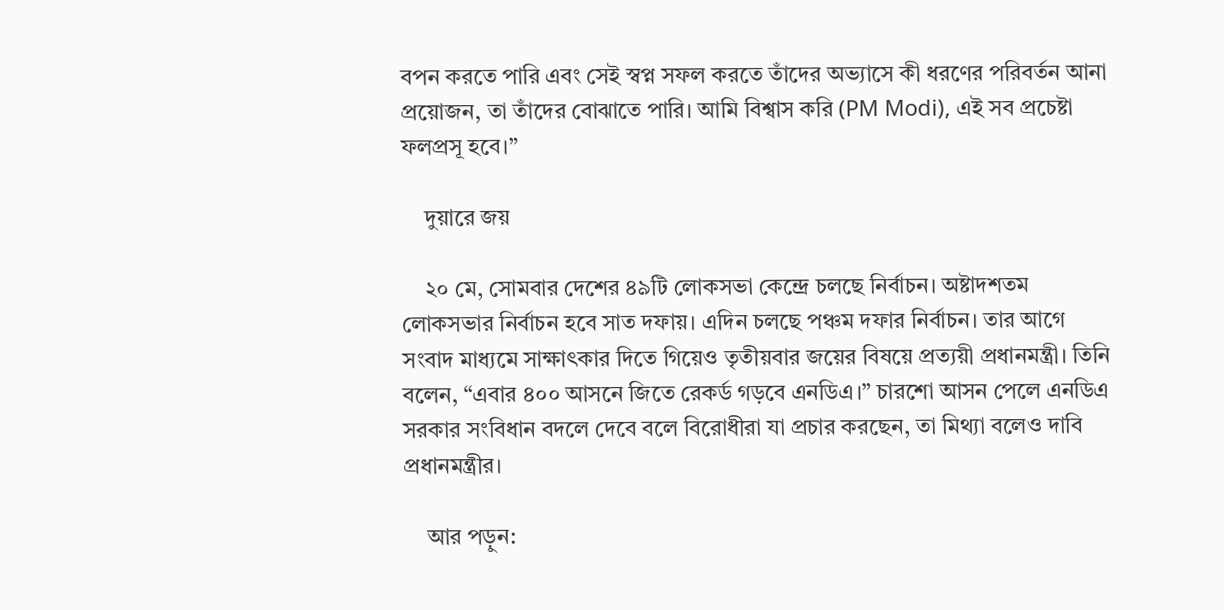বপন করতে পারি এবং সেই স্বপ্ন সফল করতে তাঁদের অভ্যাসে কী ধরণের পরিবর্তন আনা প্রয়োজন, তা তাঁদের বোঝাতে পারি। আমি বিশ্বাস করি (PM Modi), এই সব প্রচেষ্টা ফলপ্রসূ হবে।”

    দুয়ারে জয়

    ২০ মে, সোমবার দেশের ৪৯টি লোকসভা কেন্দ্রে চলছে নির্বাচন। অষ্টাদশতম লোকসভার নির্বাচন হবে সাত দফায়। এদিন চলছে পঞ্চম দফার নির্বাচন। তার আগে সংবাদ মাধ্যমে সাক্ষাৎকার দিতে গিয়েও তৃতীয়বার জয়ের বিষয়ে প্রত্যয়ী প্রধানমন্ত্রী। তিনি বলেন, “এবার ৪০০ আসনে জিতে রেকর্ড গড়বে এনডিএ।” চারশো আসন পেলে এনডিএ সরকার সংবিধান বদলে দেবে বলে বিরোধীরা যা প্রচার করছেন, তা মিথ্যা বলেও দাবি প্রধানমন্ত্রীর।

    আর পড়ুন: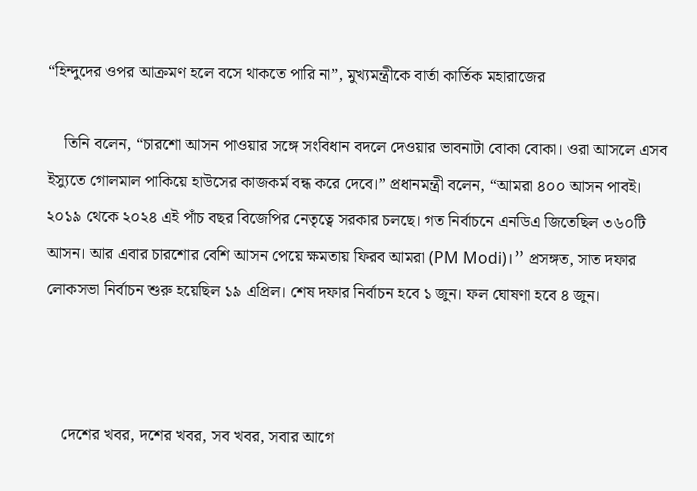“হিন্দুদের ওপর আক্রমণ হলে বসে থাকতে পারি না”, মুখ্যমন্ত্রীকে বার্তা কার্তিক মহারাজের

    তিনি বলেন, “চারশো আসন পাওয়ার সঙ্গে সংবিধান বদলে দেওয়ার ভাবনাটা বোকা বোকা। ওরা আসলে এসব ইস্যুতে গোলমাল পাকিয়ে হাউসের কাজকর্ম বন্ধ করে দেবে।” প্রধানমন্ত্রী বলেন, “আমরা ৪০০ আসন পাবই। ২০১৯ থেকে ২০২৪ এই পাঁচ বছর বিজেপির নেতৃত্বে সরকার চলছে। গত নির্বাচনে এনডিএ জিতেছিল ৩৬০টি আসন। আর এবার চারশোর বেশি আসন পেয়ে ক্ষমতায় ফিরব আমরা (PM Modi)।” প্রসঙ্গত, সাত দফার লোকসভা নির্বাচন শুরু হয়েছিল ১৯ এপ্রিল। শেষ দফার নির্বাচন হবে ১ জুন। ফল ঘোষণা হবে ৪ জুন।



    দেশের খবর, দশের খবর, সব খবর, সবার আগে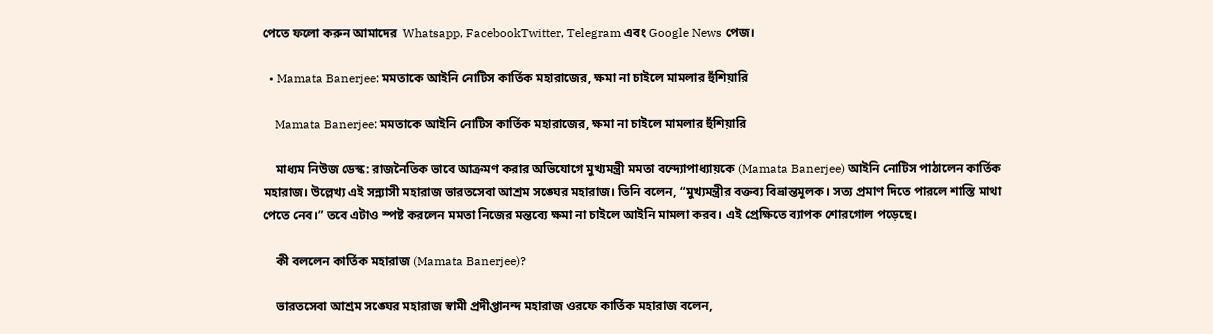পেতে ফলো করুন আমাদের  Whatsapp, FacebookTwitter, Telegram এবং Google News পেজ।

  • Mamata Banerjee: মমতাকে আইনি নোটিস কার্তিক মহারাজের, ক্ষমা না চাইলে মামলার হুঁশিয়ারি

    Mamata Banerjee: মমতাকে আইনি নোটিস কার্তিক মহারাজের, ক্ষমা না চাইলে মামলার হুঁশিয়ারি

    মাধ্যম নিউজ ডেস্ক: রাজনৈতিক ভাবে আক্রমণ করার অভিযোগে মুখ্যমন্ত্রী মমতা বন্দ্যোপাধ্যায়কে (Mamata Banerjee) আইনি নোটিস পাঠালেন কার্তিক মহারাজ। উল্লেখ্য এই সন্ন্যাসী মহারাজ ভারতসেবা আশ্রম সঙ্ঘের মহারাজ। তিনি বলেন, “মুখ্যমন্ত্রীর বক্তব্য বিভ্রান্তমূলক। সত্য প্রমাণ দিতে পারলে শাস্তি মাথা পেতে নেব।” তবে এটাও স্পষ্ট করলেন মমতা নিজের মন্তব্যে ক্ষমা না চাইলে আইনি মামলা করব। এই প্রেক্ষিতে ব্যাপক শোরগোল পড়েছে।

    কী বললেন কার্তিক মহারাজ (Mamata Banerjee)?

    ভারতসেবা আশ্রম সঙ্ঘের মহারাজ স্বামী প্রদীপ্তানন্দ মহারাজ ওরফে কার্তিক মহারাজ বলেন,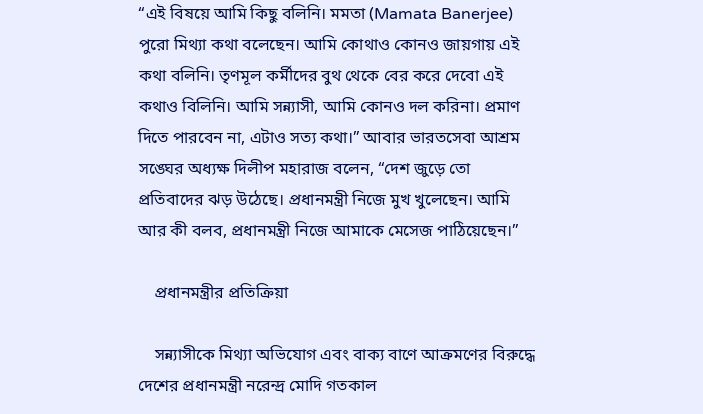“এই বিষয়ে আমি কিছু বলিনি। মমতা (Mamata Banerjee) পুরো মিথ্যা কথা বলেছেন। আমি কোথাও কোনও জায়গায় এই কথা বলিনি। তৃণমূল কর্মীদের বুথ থেকে বের করে দেবো এই কথাও বিলিনি। আমি সন্ন্যাসী, আমি কোনও দল করিনা। প্রমাণ দিতে পারবেন না, এটাও সত্য কথা।” আবার ভারতসেবা আশ্রম সঙ্ঘের অধ্যক্ষ দিলীপ মহারাজ বলেন, “দেশ জুড়ে তো প্রতিবাদের ঝড় উঠেছে। প্রধানমন্ত্রী নিজে মুখ খুলেছেন। আমি আর কী বলব, প্রধানমন্ত্রী নিজে আমাকে মেসেজ পাঠিয়েছেন।”

    প্রধানমন্ত্রীর প্রতিক্রিয়া

    সন্ন্যাসীকে মিথ্যা অভিযোগ এবং বাক্য বাণে আক্রমণের বিরুদ্ধে দেশের প্রধানমন্ত্রী নরেন্দ্র মোদি গতকাল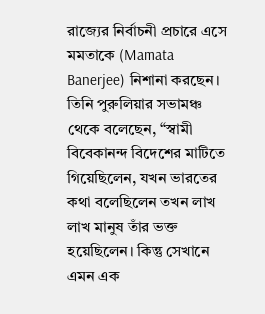রাজ্যের নির্বাচনী প্রচারে এসে মমতাকে (Mamata Banerjee) নিশানা করছেন। তিনি পুরুলিয়ার সভামঞ্চ থেকে বলেছেন, “স্বামী বিবেকানন্দ বিদেশের মাটিতে গিয়েছিলেন, যখন ভারতের কথা বলেছিলেন তখন লাখ লাখ মানুষ তাঁর ভক্ত হয়েছিলেন। কিন্তু সেখানে এমন এক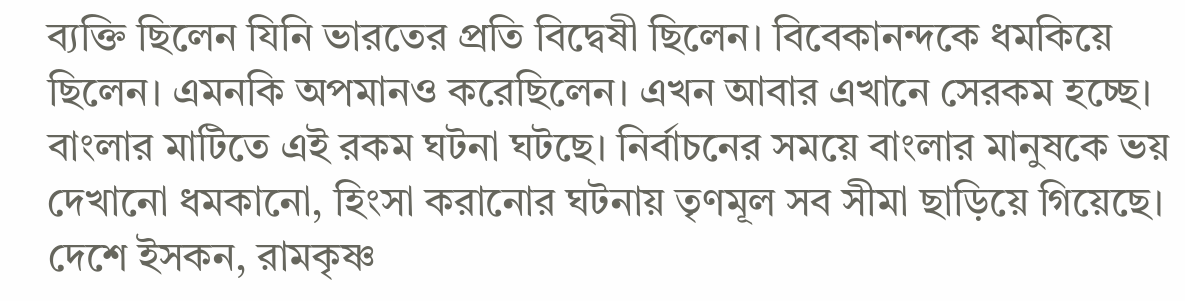ব্যক্তি ছিলেন যিনি ভারতের প্রতি বিদ্বেষী ছিলেন। বিবেকানন্দকে ধমকিয়ে ছিলেন। এমনকি অপমানও করেছিলেন। এখন আবার এখানে সেরকম হচ্ছে। বাংলার মাটিতে এই রকম ঘটনা ঘটছে। নির্বাচনের সময়ে বাংলার মানুষকে ভয় দেখানো ধমকানো, হিংসা করানোর ঘটনায় তৃণমূল সব সীমা ছাড়িয়ে গিয়েছে। দেশে ইসকন, রামকৃষ্ণ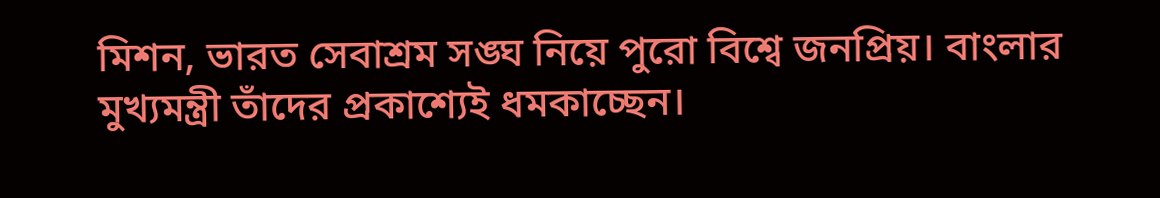মিশন, ভারত সেবাশ্রম সঙ্ঘ নিয়ে পুরো বিশ্বে জনপ্রিয়। বাংলার মুখ্যমন্ত্রী তাঁদের প্রকাশ্যেই ধমকাচ্ছেন।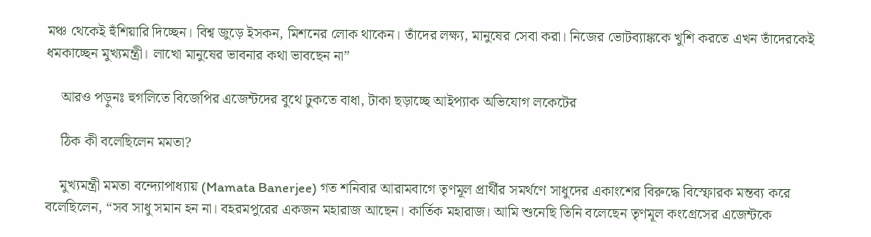মঞ্চ থেকেই হুঁশিয়ারি দিচ্ছেন। বিশ্ব জুড়ে ইসকন, মিশনের লোক থাকেন। তাঁদের লক্ষ্য, মানুষের সেবা করা। নিজের ভোটব্যাঙ্ককে খুশি করতে এখন তাঁদেরকেই ধমকাচ্ছেন মুখ্যমন্ত্রী। লাখো মানুষের ভাবনার কথা ভাবছেন না”

    আরও পড়ুনঃ হুগলিতে বিজেপির এজেন্টদের বুথে ঢুকতে বাধা, টাকা ছড়াচ্ছে আইপ্যাক অভিযোগ লকেটের

    ঠিক কী বলেছিলেন মমতা?

    মুখ্যমন্ত্রী মমতা বন্দ্যোপাধ্যায় (Mamata Banerjee) গত শনিবার আরামবাগে তৃণমূল প্রার্থীর সমর্থণে সাধুদের একাংশের বিরুদ্ধে বিস্ফোরক মন্তব্য করে বলেছিলেন, “সব সাধু সমান হন না। বহরমপুরের একজন মহারাজ আছেন। কার্তিক মহারাজ। আমি শুনেছি তিনি বলেছেন তৃণমূল কংগ্রেসের এজেন্টকে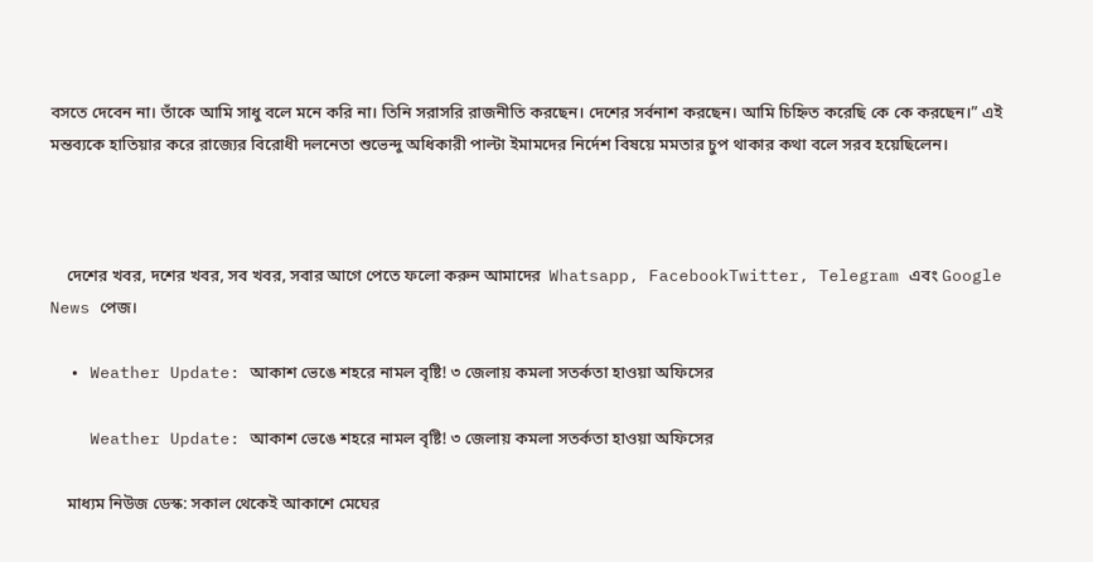বসতে দেবেন না। তাঁকে আমি সাধু বলে মনে করি না। তিনি সরাসরি রাজনীতি করছেন। দেশের সর্বনাশ করছেন। আমি চিহ্নিত করেছি কে কে করছেন।” এই মন্তব্যকে হাতিয়ার করে রাজ্যের বিরোধী দলনেতা শুভেন্দু অধিকারী পাল্টা ইমামদের নির্দেশ বিষয়ে মমতার চুপ থাকার কথা বলে সরব হয়েছিলেন।



    দেশের খবর, দশের খবর, সব খবর, সবার আগে পেতে ফলো করুন আমাদের  Whatsapp, FacebookTwitter, Telegram এবং Google News পেজ।

  • Weather Update: আকাশ ভেঙে শহরে নামল বৃষ্টি! ৩ জেলায় কমলা সতর্কতা হাওয়া অফিসের

    Weather Update: আকাশ ভেঙে শহরে নামল বৃষ্টি! ৩ জেলায় কমলা সতর্কতা হাওয়া অফিসের

    মাধ্যম নিউজ ডেস্ক: সকাল থেকেই আকাশে মেঘের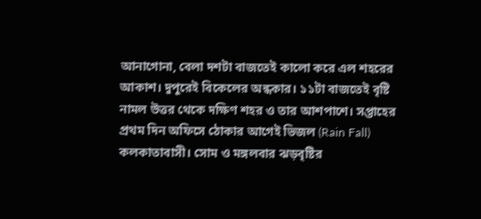আনাগোনা, বেলা দশটা বাজতেই কালো করে এল শহরের আকাশ। দুপুরেই বিকেলের অন্ধকার। ১১টা বাজতেই বৃষ্টি নামল উত্তর থেকে দক্ষিণ শহর ও তার আশপাশে। সপ্তাহের প্রথম দিন অফিসে ঠোকার আগেই ভিজল (Rain Fall) কলকাতাবাসী। সোম ও মঙ্গলবার ঝড়বৃষ্টির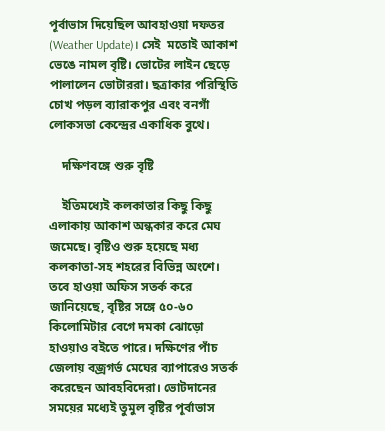পূর্বাভাস দিয়েছিল আবহাওয়া দফতর (Weather Update)। সেই  মতোই আকাশ ভেঙে নামল বৃষ্টি। ভোটের লাইন ছেড়ে পালালেন ভোটাররা। ছত্রাকার পরিস্থিতি চোখ পড়ল ব্যারাকপুর এবং বনগাঁ লোকসভা কেন্দ্রের একাধিক বুথে।

    দক্ষিণবঙ্গে শুরু বৃষ্টি

    ইতিমধ্যেই কলকাতার কিছু কিছু এলাকায় আকাশ অন্ধকার করে মেঘ জমেছে। বৃষ্টিও শুরু হয়েছে মধ্য কলকাতা-সহ শহরের বিভিন্ন অংশে। তবে হাওয়া অফিস সতর্ক করে জানিয়েছে, বৃষ্টির সঙ্গে ৫০-৬০ কিলোমিটার বেগে দমকা ঝোড়ো হাওয়াও বইতে পারে। দক্ষিণের পাঁচ জেলায় বজ্রগর্ভ মেঘের ব্যাপারেও সতর্ক করেছেন আবহবিদেরা। ভোটদানের সময়ের মধ্যেই তুমুল বৃষ্টির পূর্বাভাস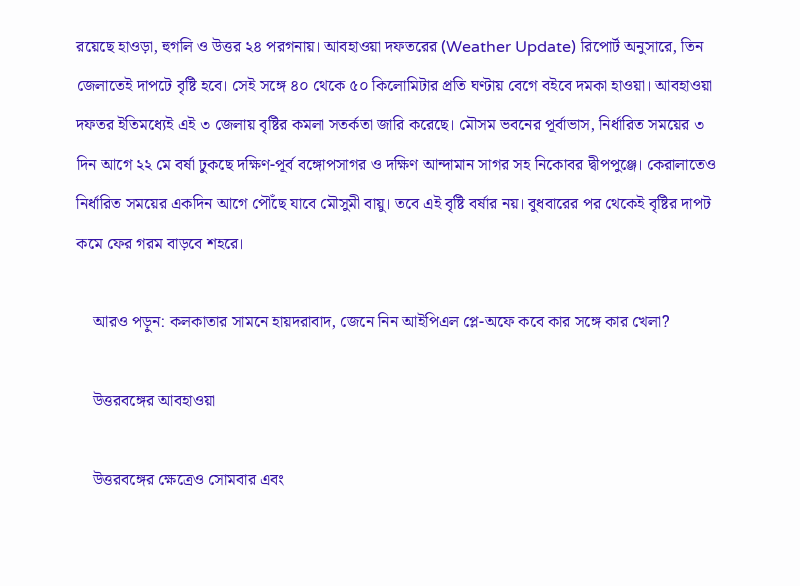রয়েছে হাওড়া, হুগলি ও উত্তর ২৪ পরগনায়। আবহাওয়া দফতরের (Weather Update) রিপোর্ট অনুসারে, তিন জেলাতেই দাপটে বৃষ্টি হবে। সেই সঙ্গে ৪০ থেকে ৫০ কিলোমিটার প্রতি ঘণ্টায় বেগে বইবে দমকা হাওয়া। আবহাওয়া দফতর ইতিমধ্যেই এই ৩ জেলায় বৃষ্টির কমলা সতর্কতা জারি করেছে। মৌসম ভবনের পূর্বাভাস, নির্ধারিত সময়ের ৩ দিন আগে ২২ মে বর্ষা ঢুকছে দক্ষিণ-পূর্ব বঙ্গোপসাগর ও দক্ষিণ আন্দামান সাগর সহ নিকোবর দ্বীপপুঞ্জে। কেরালাতেও নির্ধারিত সময়ের একদিন আগে পৌঁছে যাবে মৌসুমী বায়ু। তবে এই বৃষ্টি বর্ষার নয়। বুধবারের পর থেকেই বৃষ্টির দাপট কমে ফের গরম বাড়বে শহরে।

    আরও পড়ুন: কলকাতার সামনে হায়দরাবাদ, জেনে নিন আইপিএল প্লে-অফে কবে কার সঙ্গে কার খেলা?

    উত্তরবঙ্গের আবহাওয়া

    উত্তরবঙ্গের ক্ষেত্রেও সোমবার এবং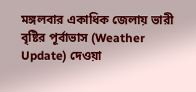মঙ্গলবার একাধিক জেলায় ভারী বৃষ্টির পূর্বাভাস (Weather Update) দেওয়া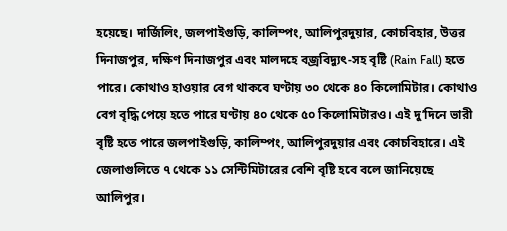হয়েছে। দার্জিলিং, জলপাইগুড়ি, কালিম্পং, আলিপুরদুয়ার, কোচবিহার, উত্তর দিনাজপুর, দক্ষিণ দিনাজপুর এবং মালদহে বজ্রবিদ্যুৎ-সহ বৃষ্টি (Rain Fall) হতে পারে। কোথাও হাওয়ার বেগ থাকবে ঘণ্টায় ৩০ থেকে ৪০ কিলোমিটার। কোথাও বেগ বৃদ্ধি পেয়ে হতে পারে ঘণ্টায় ৪০ থেকে ৫০ কিলোমিটারও। এই দু’দিনে ভারী বৃষ্টি হতে পারে জলপাইগুড়ি, কালিম্পং, আলিপুরদুয়ার এবং কোচবিহারে। এই জেলাগুলিতে ৭ থেকে ১১ সেন্টিমিটারের বেশি বৃষ্টি হবে বলে জানিয়েছে আলিপুর।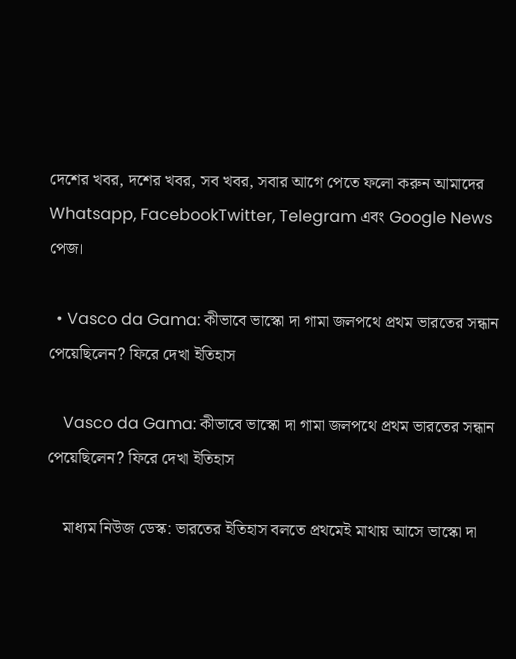দেশের খবর, দশের খবর, সব খবর, সবার আগে পেতে ফলো করুন আমাদের  Whatsapp, FacebookTwitter, Telegram এবং Google News পেজ।

  • Vasco da Gama: কীভাবে ভাস্কো দা গামা জলপথে প্রথম ভারতের সন্ধান পেয়েছিলেন? ফিরে দেখা ইতিহাস

    Vasco da Gama: কীভাবে ভাস্কো দা গামা জলপথে প্রথম ভারতের সন্ধান পেয়েছিলেন? ফিরে দেখা ইতিহাস

    মাধ্যম নিউজ ডেস্ক: ভারতের ইতিহাস বলতে প্রথমেই মাথায় আসে ভাস্কো দা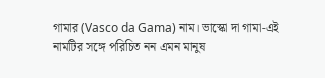গামার (Vasco da Gama) নাম। ভাস্কো দা গামা-এই নামটির সঙ্গে পরিচিত নন এমন মানুষ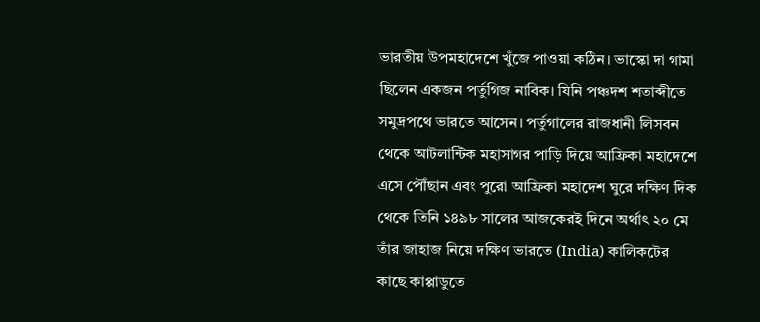ভারতীয় উপমহাদেশে খুঁজে পাওয়া কঠিন। ভাস্কো দা গামা ছিলেন একজন পর্তুগিজ নাবিক। যিনি পঞ্চদশ শতাব্দীতে সমুদ্রপথে ভারতে আসেন। পর্তুগালের রাজধানী লিসবন থেকে আটলান্টিক মহাসাগর পাড়ি দিয়ে আফ্রিকা মহাদেশে এসে পৌঁছান এবং পুরো আফ্রিকা মহাদেশ ঘুরে দক্ষিণ দিক থেকে তিনি ১৪৯৮ সালের আজকেরই দিনে অর্থাৎ ২০ মে তাঁর জাহাজ নিয়ে দক্ষিণ ভারতে (India) কালিকটের কাছে কাপ্পাডুতে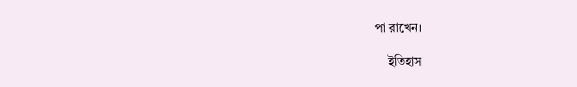পা রাখেন।

    ইতিহাস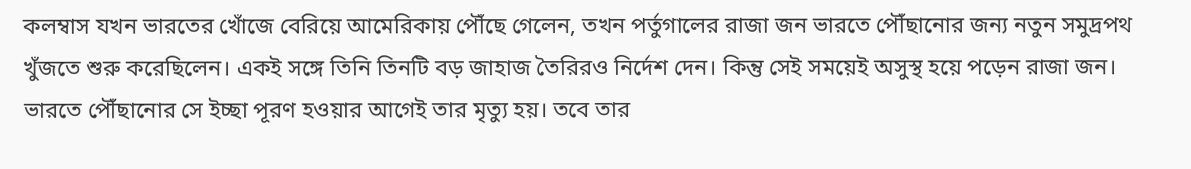কলম্বাস যখন ভারতের খোঁজে বেরিয়ে আমেরিকায় পৌঁছে গেলেন, তখন পর্তুগালের রাজা জন ভারতে পৌঁছানোর জন্য নতুন সমুদ্রপথ খুঁজতে শুরু করেছিলেন। একই সঙ্গে তিনি তিনটি বড় জাহাজ তৈরিরও নির্দেশ দেন। কিন্তু সেই সময়েই অসুস্থ হয়ে পড়েন রাজা জন। ভারতে পৌঁছানোর সে ইচ্ছা পূরণ হওয়ার আগেই তার মৃত্যু হয়। তবে তার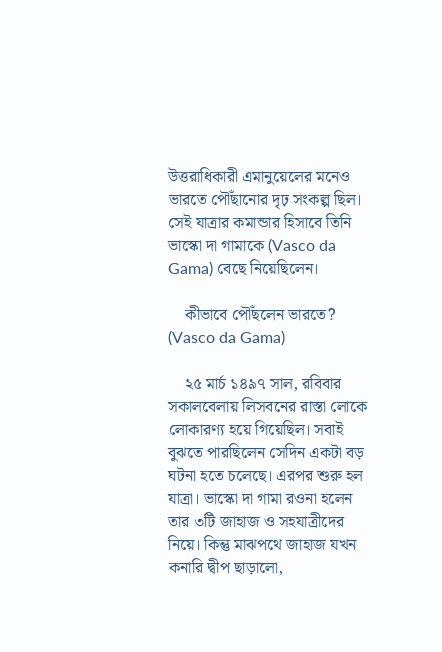উত্তরাধিকারী এমানুয়েলের মনেও ভারতে পৌঁছানোর দৃঢ় সংকল্প ছিল। সেই যাত্রার কমান্ডার হিসাবে তিনি ভাস্কো দা গামাকে (Vasco da Gama) বেছে নিয়েছিলেন।

    কীভাবে পৌঁছলেন ভারতে? (Vasco da Gama)

    ২৫ মার্চ ১৪৯৭ সাল, রবিবার সকালবেলায় লিসবনের রাস্তা লোকে লোকারণ্য হয়ে গিয়েছিল। সবাই বুঝতে পারছিলেন সেদিন একটা বড় ঘটনা হতে চলেছে। এরপর শুরু হল যাত্রা। ভাস্কো দা গামা রওনা হলেন তার ৩টি জাহাজ ও সহযাত্রীদের নিয়ে। কিন্তু মাঝপথে জাহাজ যখন কনারি দ্বীপ ছাড়ালো,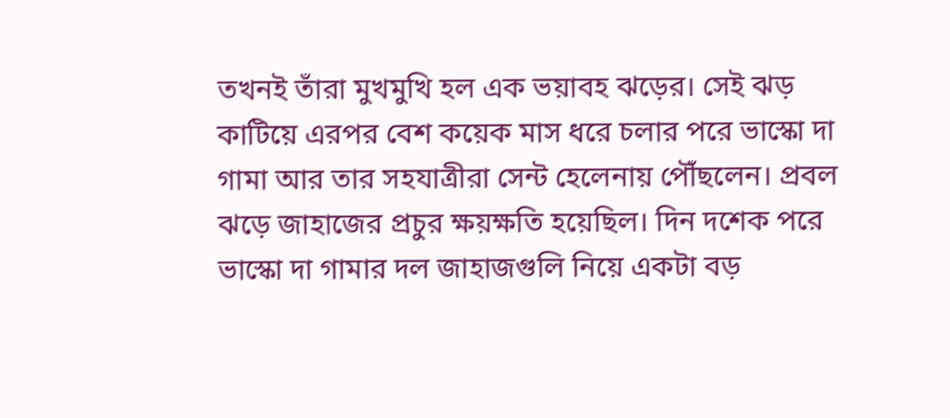তখনই তাঁরা মুখমুখি হল এক ভয়াবহ ঝড়ের। সেই ঝড় কাটিয়ে এরপর বেশ কয়েক মাস ধরে চলার পরে ভাস্কো দা গামা আর তার সহযাত্রীরা সেন্ট হেলেনায় পৌঁছলেন। প্রবল ঝড়ে জাহাজের প্রচুর ক্ষয়ক্ষতি হয়েছিল। দিন দশেক পরে ভাস্কো দা গামার দল জাহাজগুলি নিয়ে একটা বড়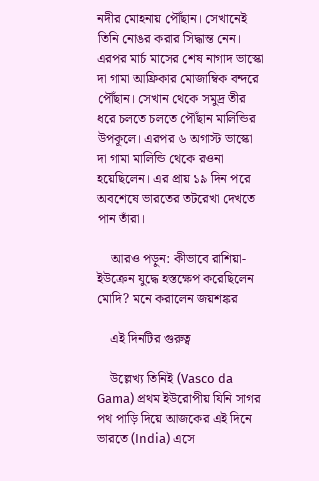নদীর মোহনায় পৌঁছান। সেখানেই তিনি নোঙর করার সিদ্ধান্ত নেন। এরপর মার্চ মাসের শেষ নাগাদ ভাস্কো দা গামা আফ্রিকার মোজাম্বিক বন্দরে পৌঁছান। সেখান থেকে সমুদ্র তীর ধরে চলতে চলতে পৌঁছান মালিন্ডির উপকূলে। এরপর ৬ অগাস্ট ভাস্কো দা গামা মালিন্ডি থেকে রওনা হয়েছিলেন। এর প্রায় ১৯ দিন পরে অবশেষে ভারতের তটরেখা দেখতে পান তাঁরা।

    আরও পড়ুন: কীভাবে রাশিয়া-ইউক্রেন যুদ্ধে হস্তক্ষেপ করেছিলেন মোদি? মনে করালেন জয়শঙ্কর

    এই দিনটির গুরুত্ব

    উল্লেখ্য তিনিই (Vasco da Gama) প্ৰথম ইউরোপীয় যিনি সাগর পথ পাড়ি দিয়ে আজকের এই দিনে ভারতে (India) এসে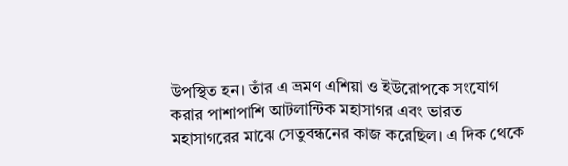উপস্থিত হন। তাঁর এ ভ্ৰমণ এশিয়া ও ইউরোপকে সংযোগ করার পাশাপাশি আটলান্টিক মহাসাগর এবং ভারত মহাসাগরের মাঝে সেতুবন্ধনের কাজ করেছিল। এ দিক থেকে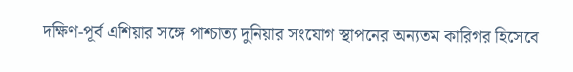দক্ষিণ-পূর্ব এশিয়ার সঙ্গে পাশ্চাত্য দুনিয়ার সংযোগ স্থাপনের অন্যতম কারিগর হিসেবে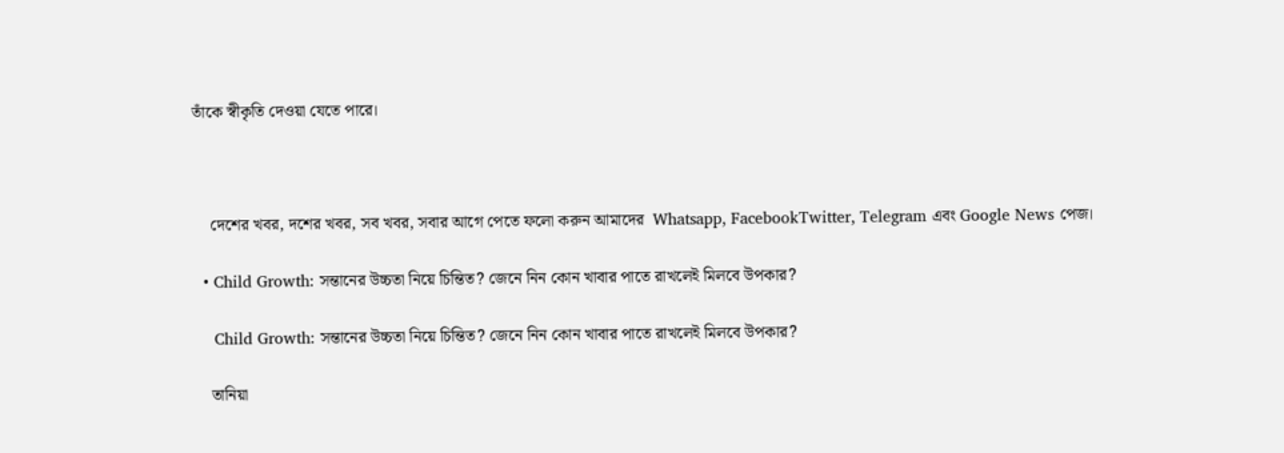তাঁকে স্বীকৃতি দেওয়া যেতে পারে।



    দেশের খবর, দশের খবর, সব খবর, সবার আগে পেতে ফলো করুন আমাদের  Whatsapp, FacebookTwitter, Telegram এবং Google News পেজ।

  • Child Growth: সন্তানের উচ্চতা নিয়ে চিন্তিত? জেনে নিন কোন খাবার পাতে রাখলেই মিলবে উপকার?

    Child Growth: সন্তানের উচ্চতা নিয়ে চিন্তিত? জেনে নিন কোন খাবার পাতে রাখলেই মিলবে উপকার?

    তানিয়া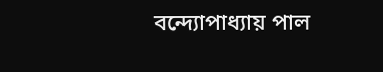বন্দ্যোপাধ্যায় পাল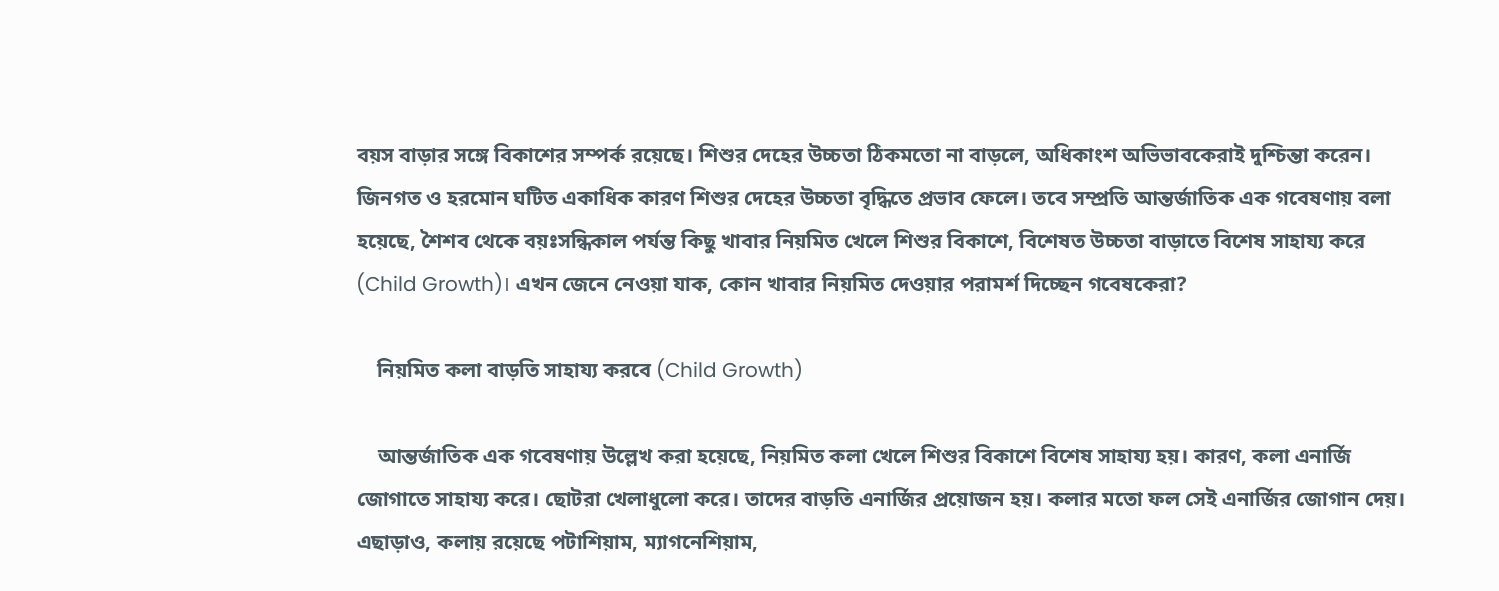বয়স বাড়ার সঙ্গে বিকাশের সম্পর্ক রয়েছে। শিশুর দেহের উচ্চতা ঠিকমতো না বাড়লে, অধিকাংশ অভিভাবকেরাই দুশ্চিন্তা করেন। জিনগত ও হরমোন ঘটিত একাধিক কারণ শিশুর দেহের উচ্চতা বৃদ্ধিতে প্রভাব ফেলে‌। তবে সম্প্রতি আন্তর্জাতিক এক গবেষণায় বলা হয়েছে, শৈশব থেকে বয়ঃসন্ধিকাল পর্যন্ত কিছু খাবার নিয়মিত খেলে শিশুর বিকাশে, বিশেষত উচ্চতা বাড়াতে বিশেষ সাহায্য করে (Child Growth)। এখন জেনে নেওয়া যাক, কোন খাবার নিয়মিত দেওয়ার পরামর্শ দিচ্ছেন গবেষকেরা?

    নিয়মিত কলা বাড়তি সাহায্য করবে (Child Growth)

    আন্তর্জাতিক এক গবেষণায় উল্লেখ করা হয়েছে, নিয়মিত কলা খেলে শিশুর বিকাশে বিশেষ সাহায্য হয়। কারণ, কলা এনার্জি জোগাতে সাহায্য করে। ছোটরা খেলাধুলো করে। তাদের বাড়তি এনার্জির প্রয়োজন হয়। কলার মতো ফল সেই এনার্জির জোগান দেয়। এছাড়াও, কলায় রয়েছে পটাশিয়াম, ম্যাগনেশিয়াম,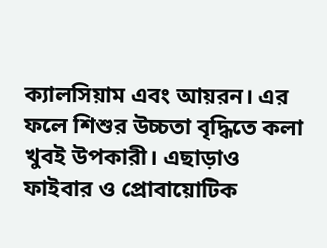ক্যালসিয়াম এবং আয়রন। এর ফলে শিশুর উচ্চতা বৃদ্ধিতে কলা খুবই উপকারী। এছাড়াও ফাইবার ও প্রোবায়োটিক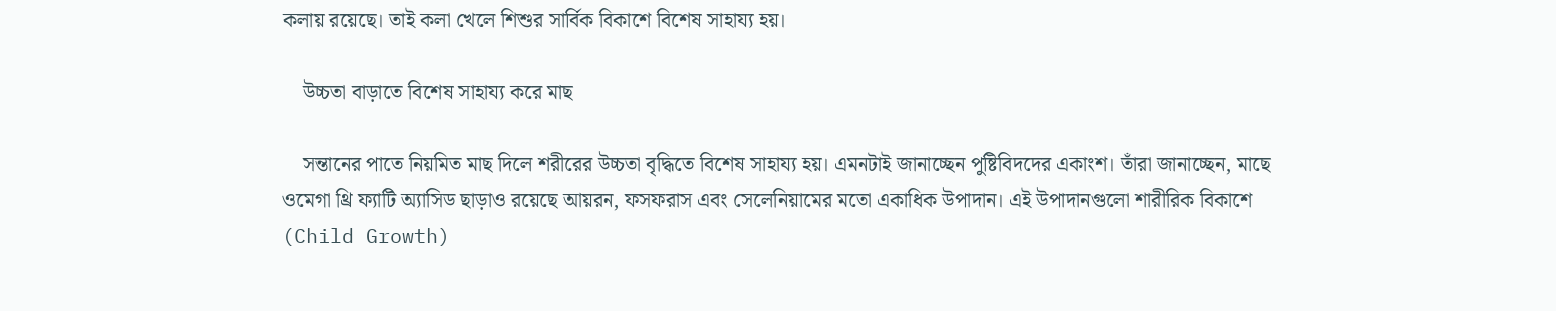কলায় রয়েছে। তাই কলা খেলে শিশুর সার্বিক বিকাশে বিশেষ সাহায্য হয়।

    উচ্চতা বাড়াতে বিশেষ সাহায্য করে মাছ

    সন্তানের পাতে নিয়মিত মাছ দিলে শরীরের উচ্চতা বৃদ্ধিতে বিশেষ সাহায্য হয়। এমনটাই জানাচ্ছেন পুষ্টিবিদদের একাংশ। তাঁরা জানাচ্ছেন, মাছে ওমেগা থ্রি ফ্যাটি অ্যাসিড ছাড়াও রয়েছে আয়রন, ফসফরাস এবং সেলেনিয়ামের মতো একাধিক উপাদান। এই উপাদানগুলো শারীরিক বিকাশে (Child Growth)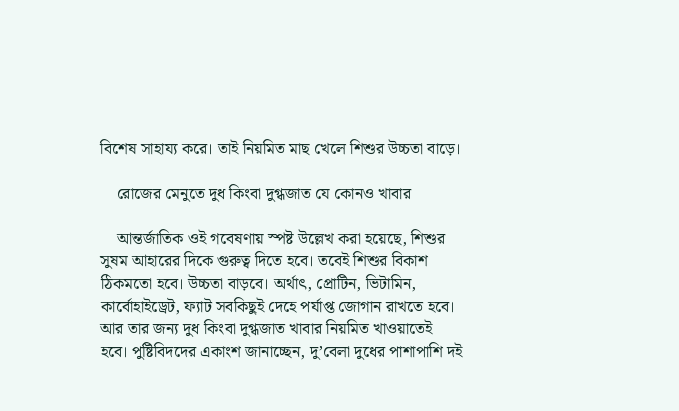বিশেষ সাহায্য করে। তাই নিয়মিত মাছ খেলে শিশুর উচ্চতা বাড়ে।

    রোজের মেনুতে দুধ কিংবা দুগ্ধজাত যে কোনও খাবার

    আন্তর্জাতিক ওই গবেষণায় স্পষ্ট উল্লেখ করা হয়েছে, শিশুর সুষম আহারের দিকে গুরুত্ব দিতে হবে। তবেই শিশুর বিকাশ ঠিকমতো হবে। উচ্চতা বাড়বে। অর্থাৎ, প্রোটিন, ভিটামিন, কার্বোহাইড্রেট, ফ্যাট সবকিছুই দেহে পর্যাপ্ত জোগান রাখতে হবে। আর তার জন্য দুধ কিংবা দুগ্ধজাত খাবার নিয়মিত খাওয়াতেই হবে। পুষ্টিবিদদের একাংশ জানাচ্ছেন, দু’বেলা দুধের পাশাপাশি দই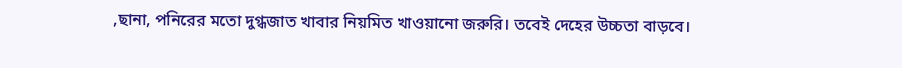,ছানা, পনিরের মতো দুগ্ধজাত খাবার নিয়মিত খাওয়ানো জরুরি। তবেই দেহের উচ্চতা বাড়বে।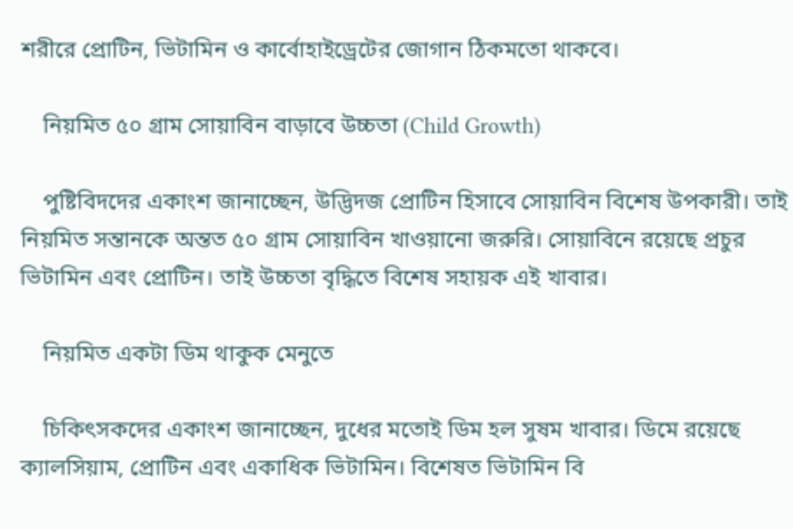শরীরে প্রোটিন, ভিটামিন ও কার্বোহাইড্রেটের জোগান ঠিকমতো থাকবে।

    নিয়মিত ৫০ গ্রাম সোয়াবিন বাড়াবে উচ্চতা (Child Growth)

    পুষ্টিবিদদের একাংশ জানাচ্ছেন, উদ্ভিদজ প্রোটিন হিসাবে সোয়াবিন বিশেষ উপকারী।‌ তাই নিয়মিত সন্তানকে অন্তত ৫০ গ্রাম সোয়াবিন খাওয়ানো জরুরি। সোয়াবিনে রয়েছে প্রচুর ভিটামিন‌ এবং প্রোটিন। তাই উচ্চতা বৃদ্ধিতে বিশেষ সহায়ক এই খাবার‌।

    নিয়মিত একটা ডিম থাকুক মেনুতে

    চিকিৎসকদের একাংশ জানাচ্ছেন, দুধের মতোই ডিম হল সুষম খাবার। ডিমে রয়েছে ক্যালসিয়াম, প্রোটিন এবং একাধিক ভিটামিন। বিশেষত ভিটামিন বি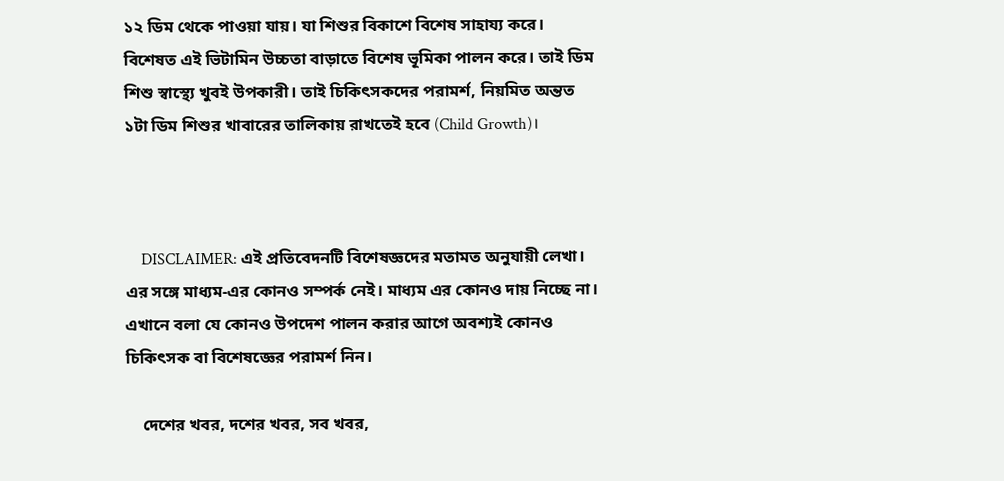১২ ডিম থেকে পাওয়া যায়। যা শিশুর বিকাশে বিশেষ সাহায্য করে। বিশেষত এই ভিটামিন উচ্চতা বাড়াতে বিশেষ ভূমিকা পালন করে। তাই ডিম শিশু স্বাস্থ্যে খুবই উপকারী। তাই চিকিৎসকদের পরামর্শ, নিয়মিত অন্তত ১টা ডিম শিশুর খাবারের তালিকায় রাখতেই হবে (Child Growth)।



    DISCLAIMER: এই প্রতিবেদনটি বিশেষজ্ঞদের মতামত অনুযায়ী লেখা। এর সঙ্গে মাধ্যম-এর কোনও সম্পর্ক নেই। মাধ্যম এর কোনও দায় নিচ্ছে না। এখানে বলা যে কোনও উপদেশ পালন করার আগে অবশ্যই কোনও চিকিৎসক বা বিশেষজ্ঞের পরামর্শ নিন।

    দেশের খবর, দশের খবর, সব খবর,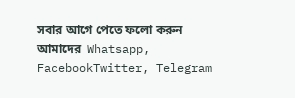সবার আগে পেতে ফলো করুন আমাদের  Whatsapp, FacebookTwitter, Telegram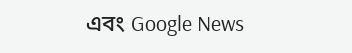এবং Google News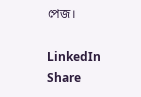পেজ।

LinkedIn
Share